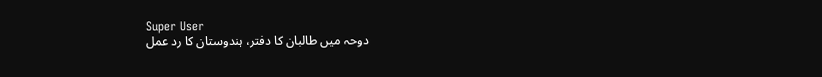Super User
دوحہ میں طالبان کا دفتر، ہندوستان کا رد عمل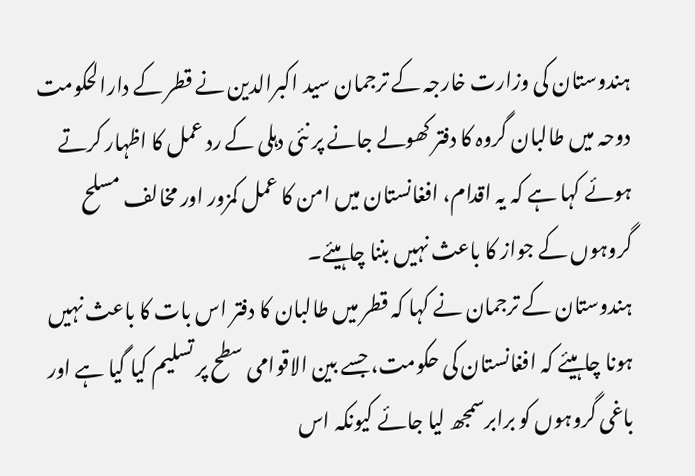ہندوستان کی وزارت خارجہ کے ترجمان سید اکبرالدین نے قطر کے دارالحکومت دوحہ میں طالبان گروہ کا دفتر کھولے جانے پر نئی دہلی کے رد عمل کا اظہار کرتے ہوئے کہا ہے کہ یہ اقدام، افغانستان میں امن کا عمل کمزور اور مخالف مسلح گروہوں کے جواز کا باعث نہیں بننا چاہیئے۔
ہندوستان کے ترجمان نے کہا کہ قطر میں طالبان کا دفتر اس بات کا باعث نہیں ہونا چاہیئے کہ افغانستان کی حکومت، جسے بین الاقوامی سطح پر تسلیم کیا گیا ہے اور باغی گروہوں کو برابرسمجھ لیا جائے کیونکہ اس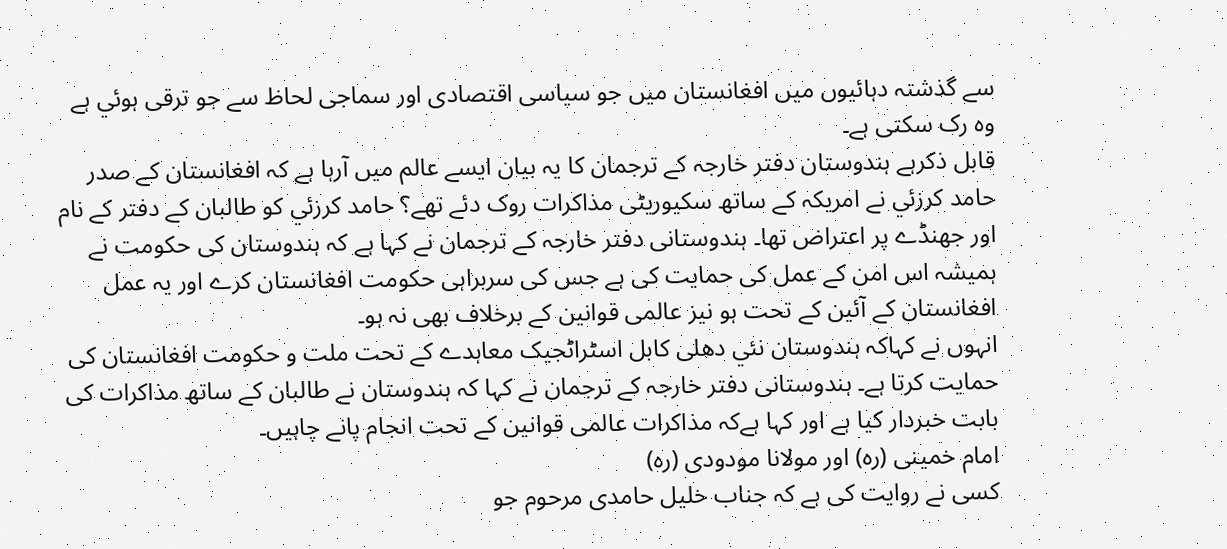سے گذشتہ دہائيوں میں افغانستان میں جو سیاسی اقتصادی اور سماجی لحاظ سے جو ترقی ہوئي ہے وہ رک سکتی ہے۔
قابل ذکرہے ہندوستان دفتر خارجہ کے ترجمان کا یہ بیان ایسے عالم میں آرہا ہے کہ افغانستان کے صدر حامد کرزئي نے امریکہ کے ساتھ سکیوریٹی مذاکرات روک دئے تھے؟ حامد کرزئي کو طالبان کے دفتر کے نام اور جھنڈے پر اعتراض تھا۔ ہندوستانی دفتر خارجہ کے ترجمان نے کہا ہے کہ ہندوستان کی حکومت نے ہمیشہ اس امن کے عمل کی حمایت کی ہے جس کی سربراہی حکومت افغانستان کرے اور یہ عمل افغانستان کے آئين کے تحت ہو نیز عالمی قوانین کے برخلاف بھی نہ ہو۔
انہوں نے کہاکہ ہندوستان نئي دھلی کابل اسٹراٹجیک معاہدے کے تحت ملت و حکومت افغانستان کی حمایت کرتا ہے۔ ہندوستانی دفتر خارجہ کے ترجمان نے کہا کہ ہندوستان نے طالبان کے ساتھ مذاکرات کی بابت خبردار کیا ہے اور کہا ہےکہ مذاکرات عالمی قوانین کے تحت انجام پانے چاہیں۔
امام خمینی (رہ) اور مولانا مودودی (رہ)
کسی نے روایت کی ہے کہ جناب خلیل حامدی مرحوم جو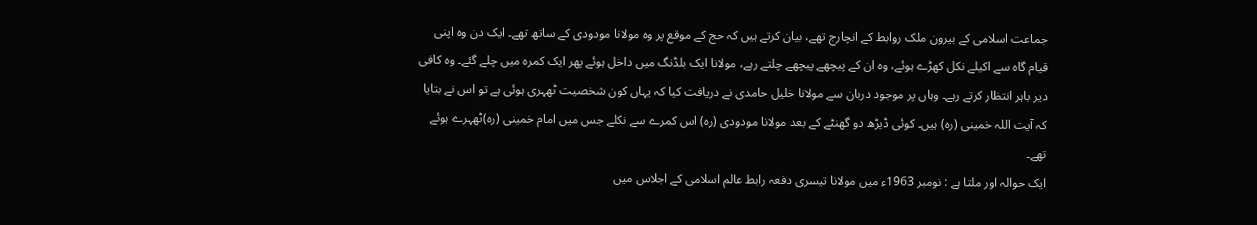جماعت اسلامی کے بیرون ملک روابط کے انچارج تھے، بیان کرتے ہیں کہ حج کے موقع پر وہ مولانا مودودی کے ساتھ تھے۔ ایک دن وہ اپنی قیام گاہ سے اکیلے نکل کھڑے ہوئے، وہ ان کے پیچھے پیچھے چلتے رہے، مولانا ایک بلڈنگ میں داخل ہوئے پھر ایک کمرہ میں چلے گئے۔ وہ کافی دیر باہر انتظار کرتے رہے۔ وہاں پر موجود دربان سے مولانا خلیل حامدی نے دریافت کیا کہ یہاں کون شخصیت ٹھہری ہوئی ہے تو اس نے بتایا کہ آیت اللہ خمینی (رہ) ہیں۔ کوئی ڈیڑھ دو گھنٹے کے بعد مولانا مودودی (رہ) اس کمرے سے نکلے جس میں امام خمینی (رہ)ٹھہرے ہوئے تھے۔
ایک حوالہ اور ملتا ہے : نومبر 1963ء میں مولانا تیسری دفعہ رابط عالم اسلامی کے اجلاس میں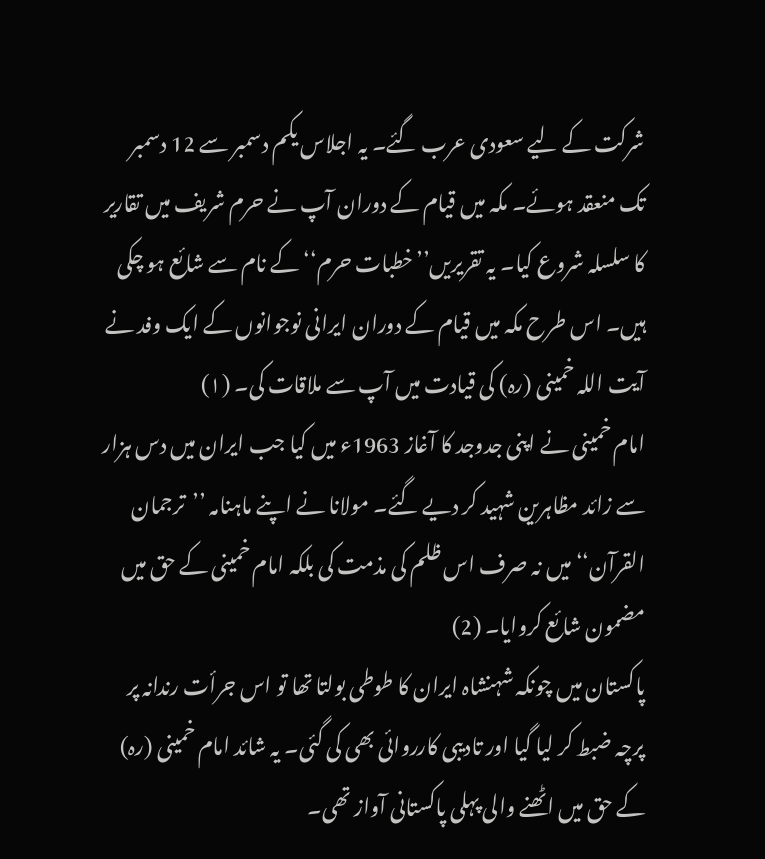شرکت کے لیے سعودی عرب گئے۔ یہ اجلاس یکم دسمبر سے 12 دسمبر تک منعقد ہوئے۔ مکہ میں قیام کے دوران آپ نے حرم شریف میں تقاریر کا سلسلہ شروع کیا۔ یہ تقریریں’’خطبات حرم‘‘ کے نام سے شائع ہو چکی ہیں۔ اس طرح مکہ میں قیام کے دوران ایرانی نوجوانوں کے ایک وفد نے آیت اللہ خمینی (رہ) کی قیادت میں آپ سے ملاقات کی۔ (۱)
امام خمینی نے اپنی جدوجد کا آغاز 1963ء میں کیا جب ایران میں دس ہزار سے زائد مظاہرین شہید کر دیے گئے۔ مولانا نے اپنے ماہنامہ ’’ترجمان القرآن‘‘ میں نہ صرف اس ظلم کی مذمت کی بلکہ امام خمینی کے حق میں مضمون شائع کروایا۔ (2)
پاکستان میں چونکہ شہنشاہ ایران کا طوطی بولتا تھا تو اس جرأت رندانہ پر پرچہ ضبط کر لیا گیا اور تادیبی کارروائی بھی کی گئی۔ یہ شائد امام خمینی (رہ) کے حق میں اٹھنے والی پہلی پاکستانی آواز تھی۔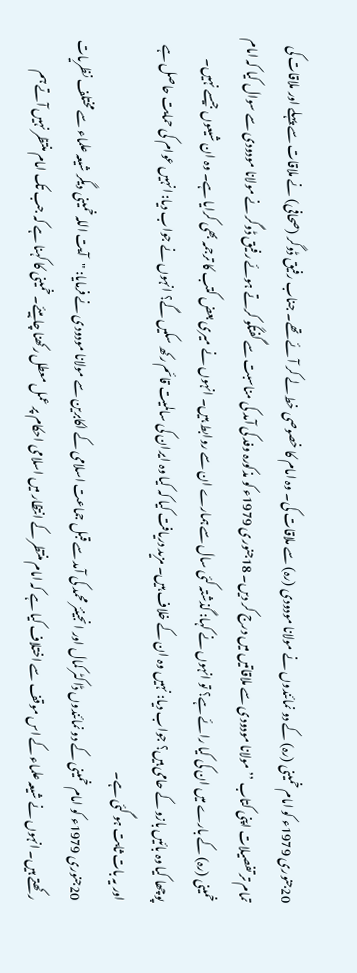20جنوری 1979ء کو امام خمینی (رہ) کے دو نمائندوں نے مولانا مودودی (رہ) سے ملاقات کی۔ وہ امام کا خصوصی خط لے کر آئے تھے۔ جناب رفیق ڈوگر (صحافی) نے ملاقات سے پہلے اور ملاقات کی تمام تر تفصیلات اپنی کتاب ’’مولانا مودودی سے ملاقاتیں میں درج کر دیں۔ 18جنوری 1979ء کو مذکورہ وفد کی آمد کی مناسبت سے گفتگو کرتے ہوئے رفیق ڈوگر نے مولانا مودودی سے سوال کیا کہ امام خمینی (رہ) کے بارے میں ان کی کیا رائے ہے؟ تو انہوں نے کہا: گذشتہ کئی سال سے ہمارے ان سے روابط ہیں۔ انہوں نے میری بعض کتب کا ترجمہ بھی کرایا ہے۔ وہ ان شیعوں جیسے نہیں۔ پوچھا کیا وہ بائیں بازو کے حامی ہیں؟ جواب دیا: نہیں وہ ان کے خلاف ہیں۔ مزید دریافت کیا کہ کیا وہ ایران کی سالمیت قائم رکھ سکیں گے؟ انہوں نے جواب دیا: انہیں عوام کی حمایت حاصل ہے اور یہ بات ثابت ہو گئی ہے۔
20جنوری 1979ء کو امام خمینی کے دو نمائندوں ڈاکٹر کمال اور انجینئر محمد کی آمد سے قبل جماعت اسلامی کے اکابرین سے مولانا مودودی نے فرمایا: "آیت اللہ خمینی دیگر شیعہ علماء سے مختلف نظریات رکھتے ہیں۔ انہوں نے شیعہ علماء کے اس موقف سے اختلاف کیا ہے کہ امام منتظر کے انتظار میں اسلامی احکام پر عمل معطل رکھنا چاہیئے۔ خمینی کا کہنا ہے کہ جب تک امام منتظر نہیں آتے ہم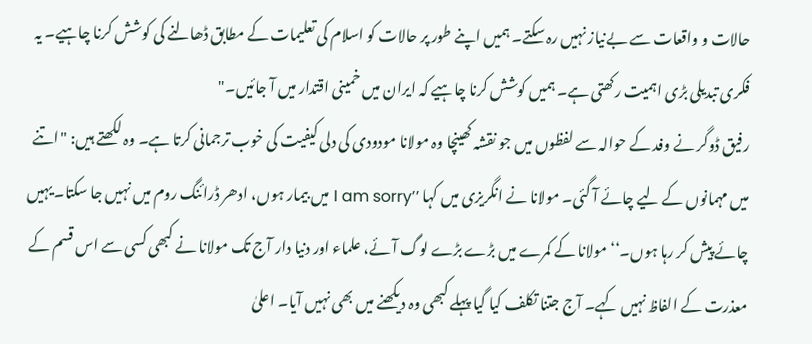حالات و واقعات سے بےنیاز نہیں رہ سکتے۔ ہمیں اپنے طور پر حالات کو اسلام کی تعلیمات کے مطابق ڈھالنے کی کوشش کرنا چاہیے۔ یہ فکری تبدیلی بڑی اہمیت رکھتی ہے۔ ہمیں کوشش کرنا چاہیے کہ ایران میں خمینی اقتدار میں آ جائیں۔"
رفیق ڈوگر نے وفد کے حوالہ سے لفظوں میں جو نقشہ کھینچا وہ مولانا مودودی کی دلی کیفیت کی خوب ترجمانی کرتا ہے۔ وہ لکھتے ہیں: "اتنے میں مہمانوں کے لیے چائے آ گئی۔ مولانا نے انگریزی میں کہا ’’I am sorry میں بیمار ہوں، ادھر ڈرائنگ روم میں نہیں جا سکتا۔ یہیں چائے پیش کر رہا ہوں۔‘‘ مولانا کے کمرے میں بڑے بڑے لوگ آئے، علماء اور دنیا دار آج تک مولانا نے کبھی کسی سے اس قسم کے معذرت کے الفاظ نہیں کہے۔ آج جتنا تکلف کیا گیا پہلے کبھی وہ دیکھنے میں بھی نہیں آیا۔ اعلیٰ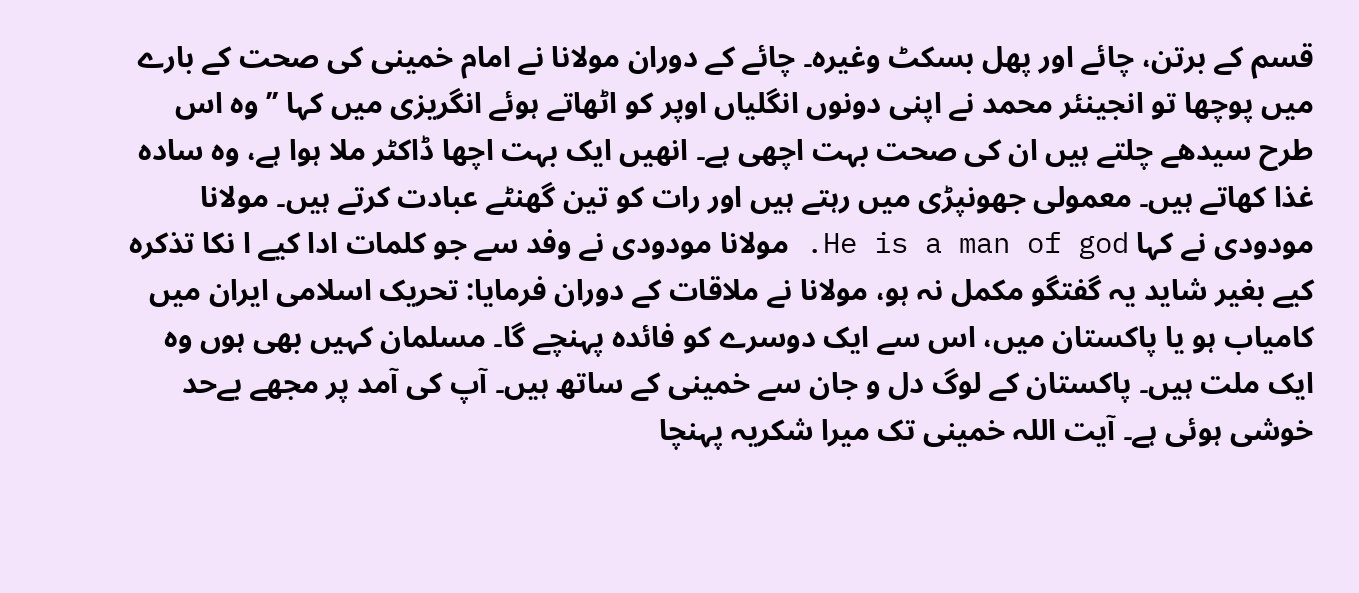قسم کے برتن، چائے اور پھل بسکٹ وغیرہ۔ چائے کے دوران مولانا نے امام خمینی کی صحت کے بارے میں پوچھا تو انجینئر محمد نے اپنی دونوں انگلیاں اوپر کو اٹھاتے ہوئے انگریزی میں کہا ’’وہ اس طرح سیدھے چلتے ہیں ان کی صحت بہت اچھی ہے۔ انھیں ایک بہت اچھا ڈاکٹر ملا ہوا ہے، وہ سادہ غذا کھاتے ہیں۔ معمولی جھونپڑی میں رہتے ہیں اور رات کو تین گھنٹے عبادت کرتے ہیں۔ مولانا مودودی نے کہا He is a man of god. مولانا مودودی نے وفد سے جو کلمات ادا کیے ا نکا تذکرہ کیے بغیر شاید یہ گفتگو مکمل نہ ہو، مولانا نے ملاقات کے دوران فرمایا: تحریک اسلامی ایران میں کامیاب ہو یا پاکستان میں، اس سے ایک دوسرے کو فائدہ پہنچے گا۔ مسلمان کہیں بھی ہوں وہ ایک ملت ہیں۔ پاکستان کے لوگ دل و جان سے خمینی کے ساتھ ہیں۔ آپ کی آمد پر مجھے بےحد خوشی ہوئی ہے۔ آیت اللہ خمینی تک میرا شکریہ پہنچا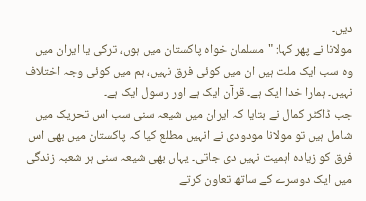دیں۔
مولانا نے پھر کہا: "مسلمان خواہ پاکستان میں ہوں، ترکی یا ایران میں وہ سب ایک ملت ہیں ان میں کوئی فرق نہیں، ہم میں کوئی وجہ اختلاف نہیں۔ ہمارا خدا ایک ہے۔ قرآن ایک ہے اور رسول ایک ہے۔
جب ڈاکٹر کمال نے بتایا کہ ایران میں شیعہ سنی سب اس تحریک میں شامل ہیں تو مولانا مودودی نے انہیں مطلع کیا کہ پاکستان میں بھی اس فرق کو زیادہ اہمیت نہیں دی جاتی۔ یہاں بھی شیعہ سنی ہر شعبہ زندگی میں ایک دوسرے کے ساتھ تعاون کرتے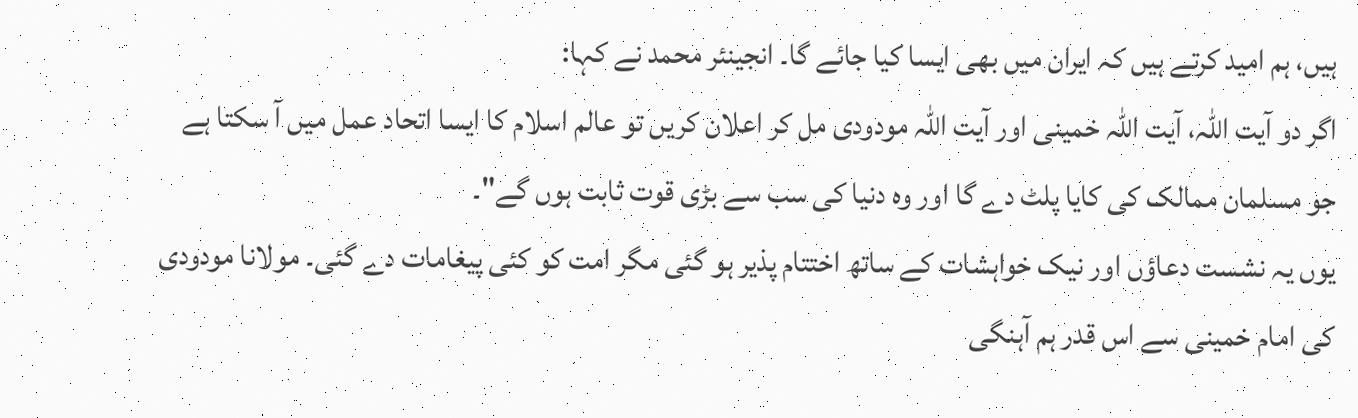ہیں، ہم امید کرتے ہیں کہ ایران میں بھی ایسا کیا جائے گا۔ انجینئر محمد نے کہا:
اگر دو آیت اللہ، آیت اللہ خمینی اور آیت اللہ مودودی مل کر اعلان کریں تو عالم اسلام کا ایسا اتحاد عمل میں آ سکتا ہے جو مسلمان ممالک کی کایا پلٹ دے گا اور وہ دنیا کی سب سے بڑی قوت ثابت ہوں گے"۔
یوں یہ نشست دعاؤں اور نیک خواہشات کے ساتھ اختتام پذیر ہو گئی مگر امت کو کئی پیغامات دے گئی۔ مولانا مودودی کی امام خمینی سے اس قدر ہم آہنگی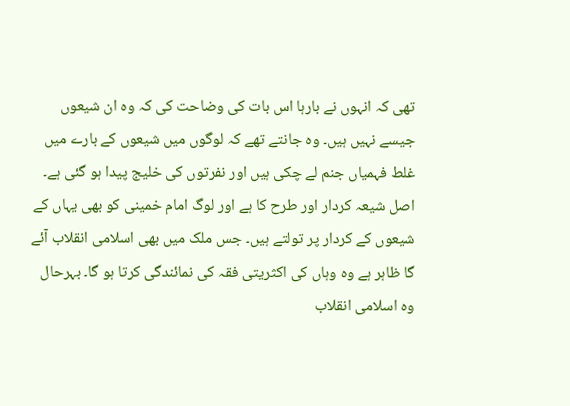تھی کہ انہوں نے بارہا اس بات کی وضاحت کی کہ وہ ان شیعوں جیسے نہیں ہیں۔ وہ جانتے تھے کہ لوگوں میں شیعوں کے بارے میں غلط فہمیاں جنم لے چکی ہیں اور نفرتوں کی خلیج پیدا ہو گئی ہے۔ اصل شیعہ کردار اور طرح کا ہے اور لوگ امام خمینی کو بھی یہاں کے شیعوں کے کردار پر تولتے ہیں۔ جس ملک میں بھی اسلامی انقلاب آئے گا ظاہر ہے وہ وہاں کی اکثریتی فقہ کی نمائندگی کرتا ہو گا۔ بہرحال وہ اسلامی انقلاب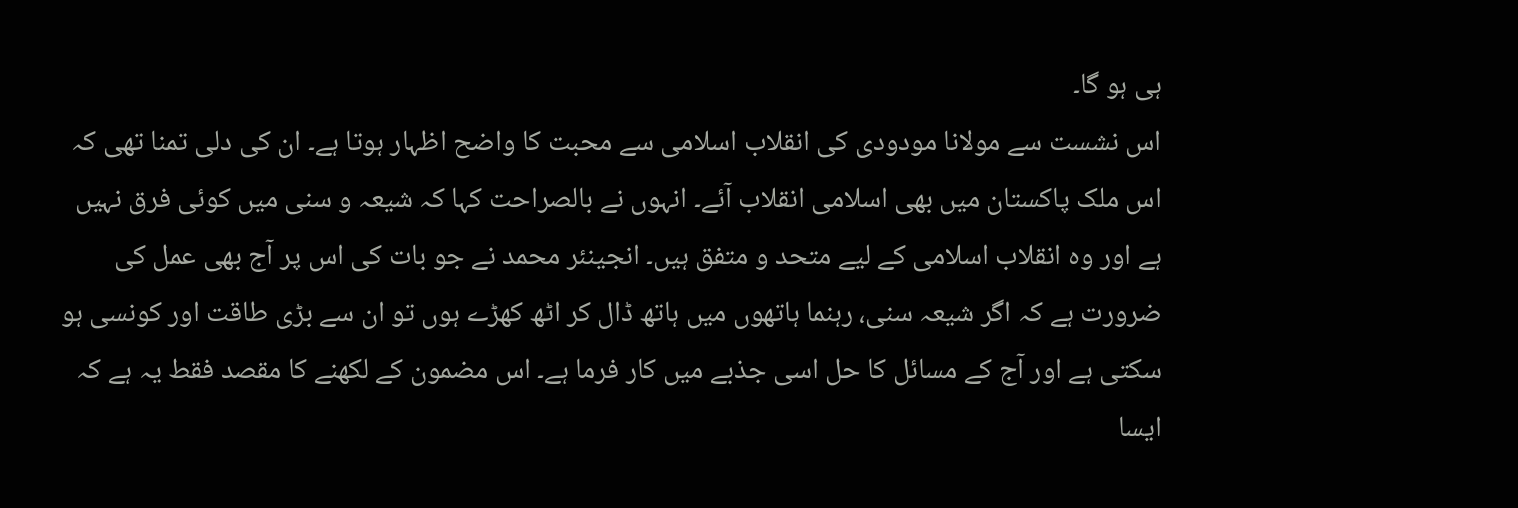ہی ہو گا۔
اس نشست سے مولانا مودودی کی انقلاب اسلامی سے محبت کا واضح اظہار ہوتا ہے۔ ان کی دلی تمنا تھی کہ اس ملک پاکستان میں بھی اسلامی انقلاب آئے۔ انہوں نے بالصراحت کہا کہ شیعہ و سنی میں کوئی فرق نہیں ہے اور وہ انقلاب اسلامی کے لیے متحد و متفق ہیں۔ انجینئر محمد نے جو بات کی اس پر آج بھی عمل کی ضرورت ہے کہ اگر شیعہ سنی، رہنما ہاتھوں میں ہاتھ ڈال کر اٹھ کھڑے ہوں تو ان سے بڑی طاقت اور کونسی ہو سکتی ہے اور آج کے مسائل کا حل اسی جذبے میں کار فرما ہے۔ اس مضمون کے لکھنے کا مقصد فقط یہ ہے کہ ایسا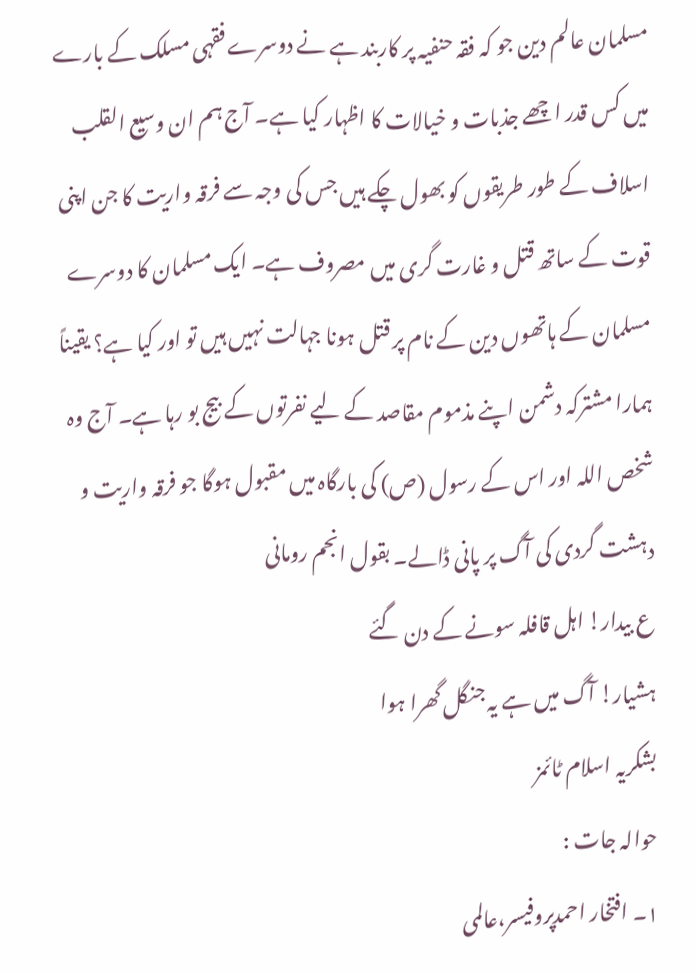مسلمان عالم دین جو کہ فقہ حنفیہ پر کاربند ہے نے دوسرے فقہی مسلک کے بارے میں کس قدر اچھے جذبات و خیالات کا اظہار کیا ہے۔ آج ہم ان وسیع القلب اسلاف کے طور طریقوں کو بھول چکے ہیں جس کی وجہ سے فرقہ واریت کا جن اپنی قوت کے ساتھ قتل و غارت گری میں مصروف ہے۔ ایک مسلمان کا دوسرے مسلمان کے ہاتھوں دین کے نام پر قتل ہونا جہالت نہیں ہیں تو اور کیا ہے؟ یقیناً ہمارا مشترکہ دشمن اپنے مذموم مقاصد کے لیے نفرتوں کے بیج بو رہا ہے۔ آج وہ شخص اللہ اور اس کے رسول (ص) کی بارگاہ میں مقبول ہوگا جو فرقہ واریت و دہشت گردی کی آگ پر پانی ڈالے۔ بقول انجم رومانی
ع بیدار! اہل قافلہ سونے کے دن گئے
ہشیار! آگ میں ہے یہ جنگل گھرا ہوا
بشکریہ اسلام ٹائمز
حوالہ جات :
۱۔ افتخار احمدپروفیسر،عالمی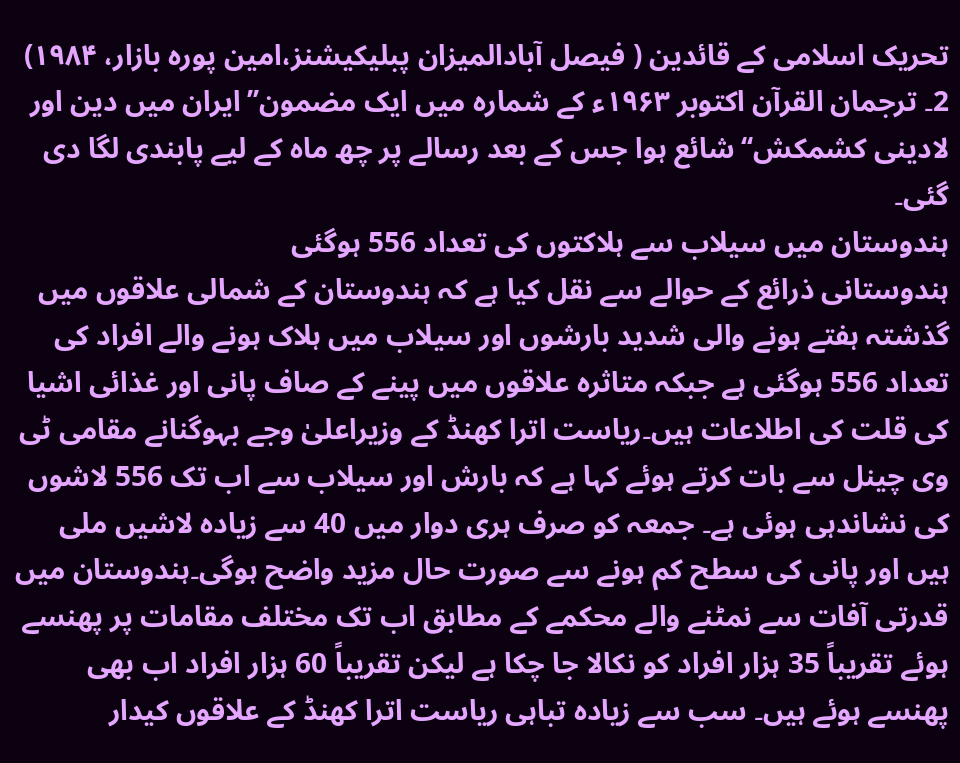تحریک اسلامی کے قائدین ( فیصل آبادالمیزان پبلیکیشنز،امین پورہ بازار، ۱۹۸۴)
2۔ ترجمان القرآن اکتوبر ۱۹۶۳ء کے شمارہ میں ایک مضمون’’ایران میں دین اور لادینی کشمکش‘‘ شائع ہوا جس کے بعد رسالے پر چھ ماہ کے لیے پابندی لگا دی گئی۔
ہندوستان میں سیلاب سے ہلاکتوں کی تعداد 556 ہوگئی
ہندوستانی ذرائع کے حوالے سے نقل کیا ہے کہ ہندوستان کے شمالی علاقوں میں گذشتہ ہفتے ہونے والی شدید بارشوں اور سیلاب میں ہلاک ہونے والے افراد کی تعداد 556 ہوگئی ہے جبکہ متاثرہ علاقوں میں پینے کے صاف پانی اور غذائی اشیا کی قلت کی اطلاعات ہیں۔ریاست اترا کھنڈ کے وزیراعلیٰ وجے بہوگنانے مقامی ٹی وی چینل سے بات کرتے ہوئے کہا ہے کہ بارش اور سیلاب سے اب تک 556 لاشوں کی نشاندہی ہوئی ہے۔ جمعہ کو صرف ہری دوار میں 40 سے زیادہ لاشیں ملی ہیں اور پانی کی سطح کم ہونے سے صورت حال مزید واضح ہوگی۔ہندوستان میں قدرتی آفات سے نمٹنے والے محکمے کے مطابق اب تک مختلف مقامات پر پھنسے ہوئے تقریباً 35 ہزار افراد کو نکالا جا چکا ہے لیکن تقریباً 60 ہزار افراد اب بھی پھنسے ہوئے ہیں۔ سب سے زیادہ تباہی ریاست اترا کھنڈ کے علاقوں کیدار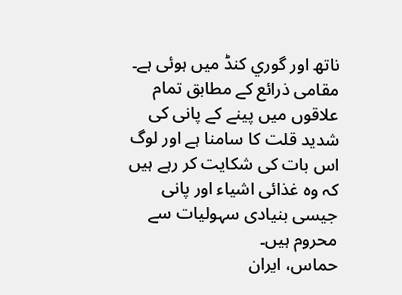ناتھ اور گوري كنڈ میں ہوئی ہے۔ مقامی ذرائع کے مطابق تمام علاقوں میں پینے کے پانی کی شدید قلت کا سامنا ہے اور لوگ اس بات کی شکایت کر رہے ہیں کہ وہ غذائی اشیاء اور پانی جیسی بنیادی سہولیات سے محروم ہیں۔
حماس، ایران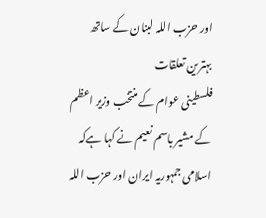اور حزب اللہ لبنان کے ساتھ بہترین تعلقات
فلسطینی عوام کے منتخب وزیر اعظم کے مشیر باسم نعیم نے کہا ہےکہ اسلامی جمہوریہ ایران اور حزب اللہ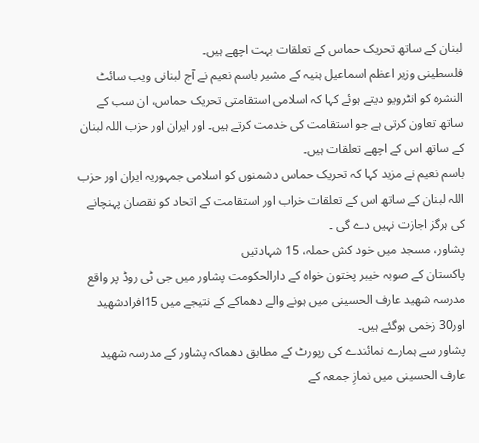لبنان کے ساتھ تحریک حماس کے تعلقات بہت اچھے ہیں۔
فلسطینی وزیر اعظم اسماعیل ہنیہ کے مشیر باسم نعیم نے آج لبنانی ویب سائٹ النشرہ کو انٹرویو دیتے ہوئے کہا کہ اسلامی استقامتی تحریک حماس، ان سب کے ساتھ تعاون کرتی ہے جو استقامت کی خدمت کرتے ہیں۔ اور ایران اور حزب اللہ لبنان کے ساتھ اس کے اچھے تعلقات ہیں۔
باسم نعیم نے مزید کہا کہ تحریک حماس دشمنوں کو اسلامی جمہوریہ ایران اور حزب اللہ لبنان کے ساتھ اس کے تعلقات خراب اور استقامت کے اتحاد کو نقصان پہنچانے کی ہرگز اجازت نہیں دے گی ۔
پشاور، مسجد میں خود کش حملہ، 15 شہادتیں
پاکستان کے صوبہ خیبر پختون خواہ کے دارالحکومت پشاور میں جی ٹی روڈ پر واقع مدرسہ شھید عارف الحسینی میں ہونے والے دھماکے کے نتیجے میں 15افرادشھید اور30 زخمی ہوگئے ہیں۔
پشاور سے ہمارے نمائندے کی رپورٹ کے مطابق دھماکہ پشاور کے مدرسہ شھید عارف الحسینی میں نمازِ جمعہ کے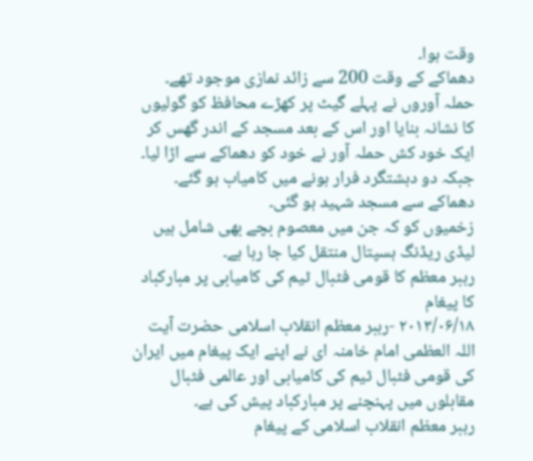وقت ہوا۔
دھماکے کے وقت 200 سے زائد نمازی موجود تھے۔ حملہ آوروں نے پہلے گیٹ پر کھڑے محافظ کو گولیوں کا نشانہ بنایا اور اس کے بعد مسجد کے اندر گھس کر ایک خود کش حملہ آور نے خود کو دھماکے سے اڑا لیا۔ جبکہ دو دہشتگرد فرار ہونے میں کامیاب ہو گئے۔ دھماکے سے مسجد شہید ہو گئی۔
زخمیوں کو کہ جن میں معصوم بچے بھی شامل ہیں لیڈی ریڈنگ ہسپتال منتقل کیا جا رہا ہے۔
رہبر معظم کا قومی فٹبال ٹیم کی کامیابی پر مبارکباد کا پیغام
۲۰۱۳/۰۶/۱۸ -رہبر معظم انقلاب اسلامی حضرت آیت اللہ العظمی امام خامنہ ای نے اپنے ایک پیغام میں ایران کی قومی فٹبال ٹیم کی کامیابی اور عالمی فٹبال مقابلوں میں پہنچنے پر مبارکباد پیش کی ہے۔
رہبر معظم انقلاب اسلامی کے پیغام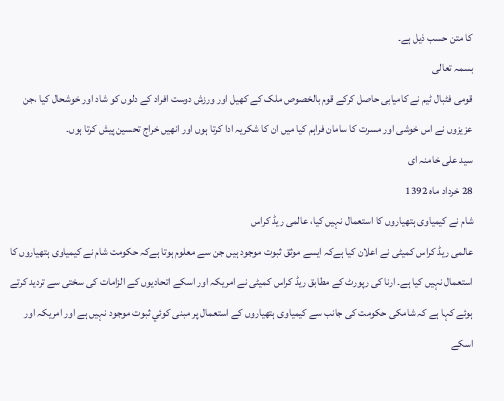کا متن حسب ذیل ہے۔
بسمہ تعالی
قومی فٹبال ٹیم نے کامیابی حاصل کرکے قوم بالخصوص ملک کے کھیل اور ورزش دوست افراد کے دلوں کو شاد اور خوشحال کیا ،جن عزیزوں نے اس خوشی اور مسرت کا سامان فراہم کیا میں ان کا شکریہ ادا کرتا ہوں اور انھیں خراج تحسین پیش کرتا ہوں۔
سید علی خامنہ ای
28 خرداد ماہ 1392
شام نے کیمیاوی ہتھیاروں کا استعمال نہیں کیا، عالمی ریڈ کراس
عالمی ریڈ کراس کمیٹی نے اعلان کیا ہےکہ ایسے موثق ثبوت موجود ہیں جن سے معلوم ہوتا ہےکہ حکومت شام نے کیمیاوی ہتھیاروں کا استعمال نہیں کیا ہے۔ ارنا کی رپورٹ کے مطابق ریڈ کراس کمیٹی نے امریکہ اور اسکے اتحادیوں کے الزامات کی سختی سے تردید کرتے ہوئے کہا ہے کہ شامکی حکومت کی جانب سے کیمیاوی ہتھیاروں کے استعمال پر مبنی کوئي ثبوت موجود نہیں ہے اور امریکہ اور اسکے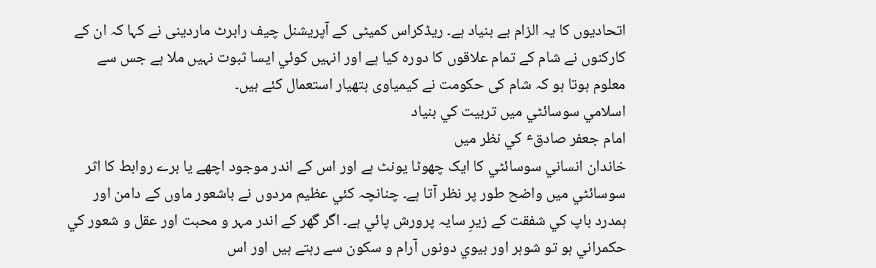اتحادیوں کا یہ الزام بے بنیاد ہے۔ ریڈکراس کمیٹی کے آپریشنل چیف رابرٹ ماردینی نے کہا کہ ان کے کارکنوں نے شام کے تمام علاقوں کا دورہ کیا ہے اور انہیں کوئي ایسا ثبوت نہيں ملا ہے جس سے معلوم ہوتا ہو کہ شام کی حکومت نے کیمیاوی ہتھیار استعمال کئے ہیں۔
اسلامي سوسائٹي ميں تربيت کي بنياد
امام جعفر صادقٴ کي نظر ميں
خاندان انساني سوسائٹي کا ايک چھوٹا يونٹ ہے اور اس کے اندر موجود اچھے يا برے روابط کا اثر سوسائٹي ميں واضح طور پر نظر آتا ہے۔ چنانچہ کئي عظيم مردوں نے باشعور ماوں کے دامن اور ہمدرد باپ کي شفقت کے زيرِ سايہ پرورش پائي ہے۔ اگر گھر کے اندر مہر و محبت اور عقل و شعور کي حکمراني ہو تو شوہر اور بيوي دونوں آرام و سکون سے رہتے ہيں اور اس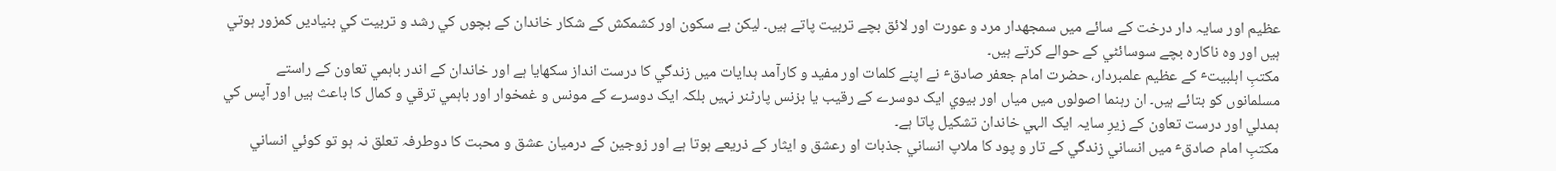عظيم اور سايہ دار درخت کے سائے ميں سمجھدار مرد و عورت اور لائق بچے تربيت پاتے ہيں۔ ليکن بے سکون اور کشمکش کے شکار خاندان کے بچوں کي رشد و تربيت کي بنياديں کمزور ہوتي ہیں اور وہ ناکارہ بچے سوسائٹي کے حوالے کرتے ہيں۔
مکتبِ اہلبيتٴ کے عظيم علمبردار، حضرت امام جعفر صادقٴ نے اپنے کلمات اور مفيد و کارآمد ہدايات ميں زندگي کا درست انداز سکھايا ہے اور خاندان کے اندر باہمي تعاون کے راستے مسلمانوں کو بتائے ہيں۔ ان رہنما اصولوں ميں مياں اور بيوي ايک دوسرے کے رقيب يا بزنس پارٹنر نہيں بلکہ ايک دوسرے کے مونس و غمخوار اور باہمي ترقي و کمال کا باعث ہيں اور آپس کي ہمدلي اور درست تعاون کے زيرِ سايہ ايک الہي خاندان تشکيل پاتا ہے۔
مکتبِ امام صادقٴ ميں انساني زندگي کے تار و پود کا ملاپ انساني جذبات او رعشق و ايثار کے ذريعے ہوتا ہے اور زوجين کے درميان عشق و محبت کا دوطرفہ تعلق نہ ہو تو کوئي انساني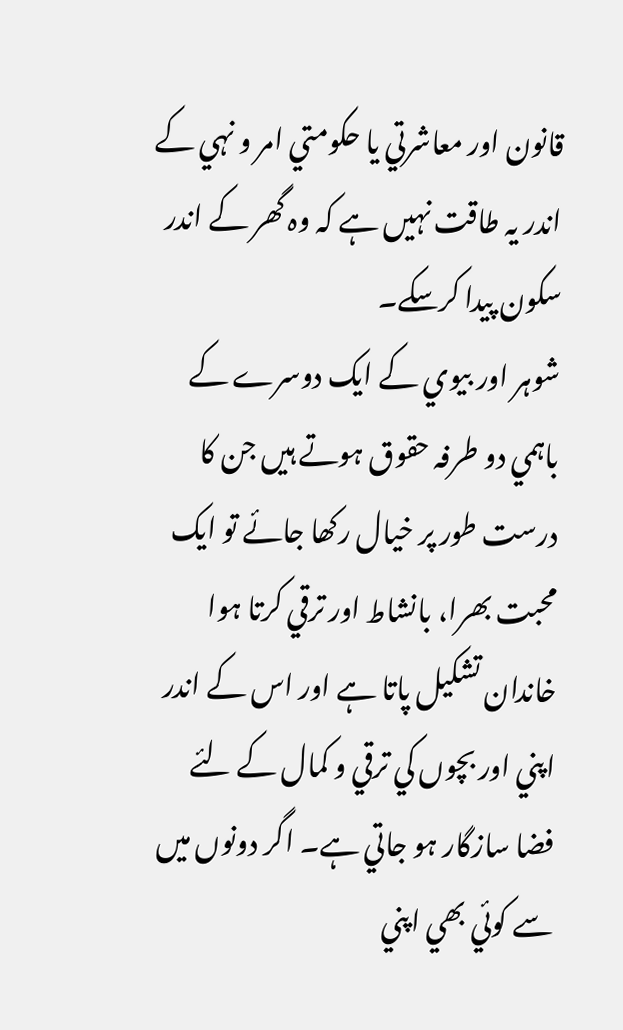قانون اور معاشرتي يا حکومتي امر و نہي کے اندر يہ طاقت نہيں ہے کہ وہ گھر کے اندر سکون پيدا کرسکے۔
شوہر اور بيوي کے ايک دوسرے کے باہمي دو طرفہ حقوق ہوتے ہيں جن کا درست طور پر خيال رکھا جائے تو ايک محبت بھرا، بانشاط اور ترقي کرتا ہوا خاندان تشکيل پاتا ہے اور اس کے اندر اپني اور بچوں کي ترقي و کمال کے لئے فضا سازگار ہو جاتي ہے۔ اگر دونوں ميں سے کوئي بھي اپني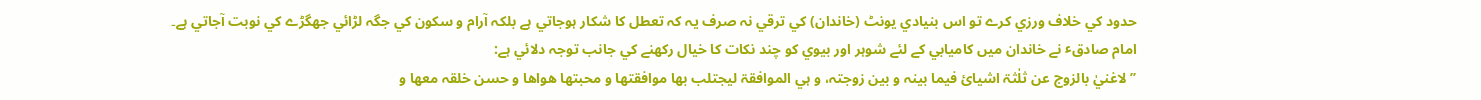حدود کي خلاف ورزي کرے تو اس بنيادي يونٹ (خاندان) کي ترقي نہ صرف يہ کہ تعطل کا شکار ہوجاتي ہے بلکہ آرام و سکون کي جگہ لڑائي جھگڑے کي نوبت آجاتي ہے۔
امام صادقٴ نے خاندان ميں کاميابي کے لئے شوہر اور بيوي کو چند نکات کا خيال رکھنے کي جانب توجہ دلائي ہے:
’’لاغنيٰ بالزوج عن ثلٰثۃ اشيائ فيما بينہ و بين زوجتہ، و ہي الموافقۃ ليجتلب بھا موافقتھا و محبتھا ھواھا و حسن خلقہ معھا و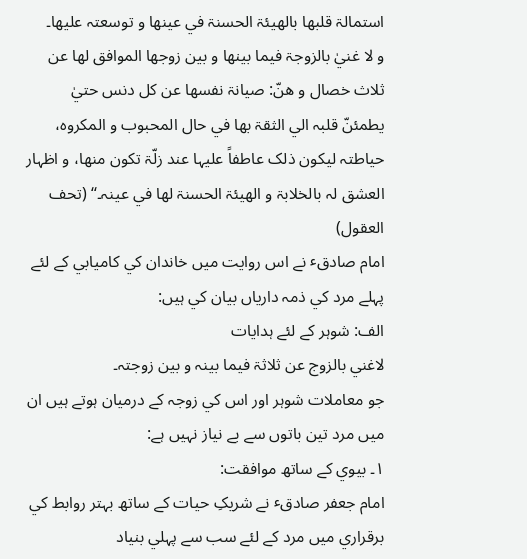استمالۃ قلبھا بالھيئۃ الحسنۃ في عينھا و توسعتہ عليھا۔
و لا غنيٰ بالزوجۃ فيما بينھا و بين زوجھا الموافق لھا عن ثلاث خصال و ھنّ: صيانۃ نفسھا عن کل دنس حتيٰ يطمئنّ قلبہ الي الثقۃ بھا في حال المحبوب و المکروہ، حياطتہ ليکون ذلک عاطفاً عليہا عند زلّۃ تکون منھا، و اظہار العشق لہ بالخلابۃ و الھيئۃ الحسنۃ لھا في عينہ۔‘‘ (تحف العقول)
امام صادقٴ نے اس روايت ميں خاندان کي کاميابي کے لئے پہلے مرد کي ذمہ دارياں بيان کي ہيں:
الف: شوہر کے لئے ہدايات
لاغني بالزوج عن ثلاثۃ فيما بينہ و بين زوجتہ۔
جو معاملات شوہر اور اس کي زوجہ کے درميان ہوتے ہیں ان ميں مرد تين باتوں سے بے نياز نہيں ہے:
١۔ بيوي کے ساتھ موافقت:
امام جعفر صادقٴ نے شريکِ حيات کے ساتھ بہتر روابط کي برقراري ميں مرد کے لئے سب سے پہلي بنياد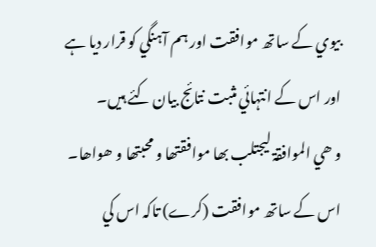بيوي کے ساتھ موافقت اور ہم آہنگي کو قرار ديا ہے اور اس کے انتہائي مثبت نتائج بيان کئے ہيں۔
و ھي الموافقۃ ليجتلب بھا موافقتھا و محبتھا و ھواھا۔
اس کے ساتھ موافقت (کرے) تاکہ اس کي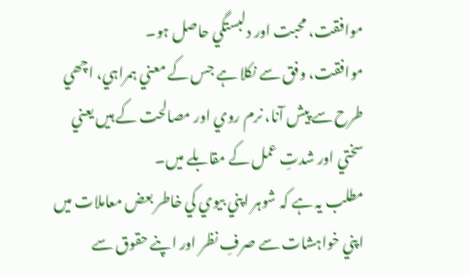موافقت، محبت اور دلبستگي حاصل ہو۔
موافقت، وفق سے نکلا ہے جس کے معني ہمراہي، اچھي طرح سے پيش آنا، نرم روي اور مصالحت کے ہيں يعني سختي اور شدتِ عمل کے مقابلے ميں۔
مطلب يہ ہے کہ شوہر اپني بيوي کي خاطر بعض معاملات ميں اپني خواہشات سے صرفِ نظر اور اپنے حقوق سے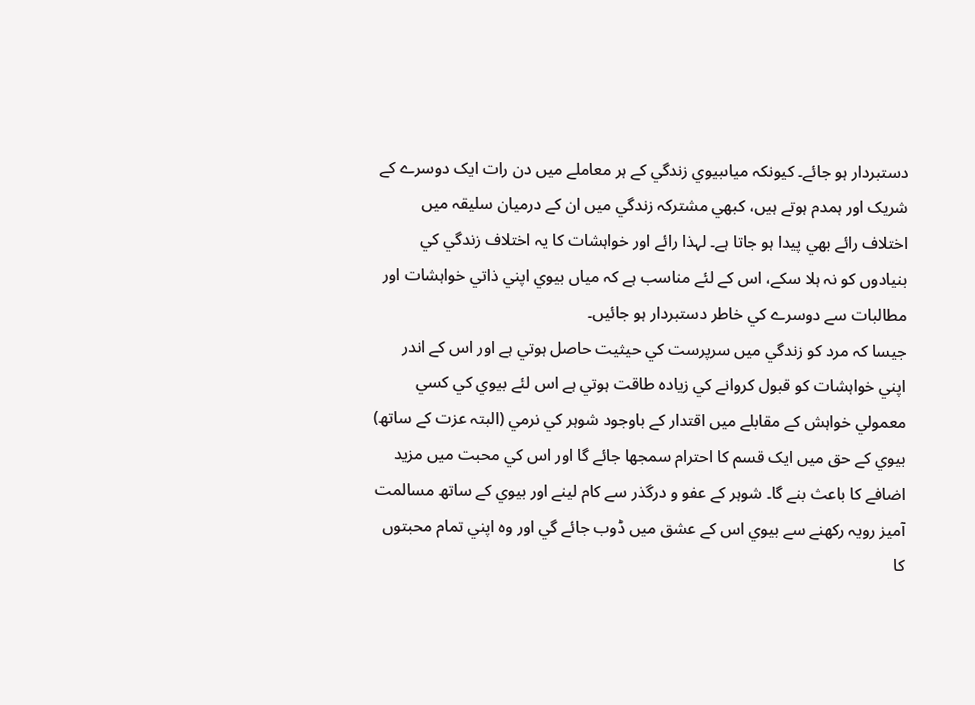دستبردار ہو جائے۔ کيونکہ مياںبيوي زندگي کے ہر معاملے ميں دن رات ايک دوسرے کے شريک اور ہمدم ہوتے ہيں، کبھي مشترکہ زندگي ميں ان کے درميان سليقہ ميں اختلاف رائے بھي پيدا ہو جاتا ہے۔ لہذا رائے اور خواہشات کا يہ اختلاف زندگي کي بنيادوں کو نہ ہلا سکے، اس کے لئے مناسب ہے کہ مياں بيوي اپني ذاتي خواہشات اور مطالبات سے دوسرے کي خاطر دستبردار ہو جائیں۔
جيسا کہ مرد کو زندگي ميں سرپرست کي حيثيت حاصل ہوتي ہے اور اس کے اندر اپني خواہشات کو قبول کروانے کي زيادہ طاقت ہوتي ہے اس لئے بيوي کي کسي معمولي خواہش کے مقابلے ميں اقتدار کے باوجود شوہر کي نرمي (البتہ عزت کے ساتھ) بيوي کے حق ميں ايک قسم کا احترام سمجھا جائے گا اور اس کي محبت ميں مزيد اضافے کا باعث بنے گا۔ شوہر کے عفو و درگذر سے کام لينے اور بيوي کے ساتھ مسالمت آميز رويہ رکھنے سے بيوي اس کے عشق ميں ڈوب جائے گي اور وہ اپني تمام محبتوں کا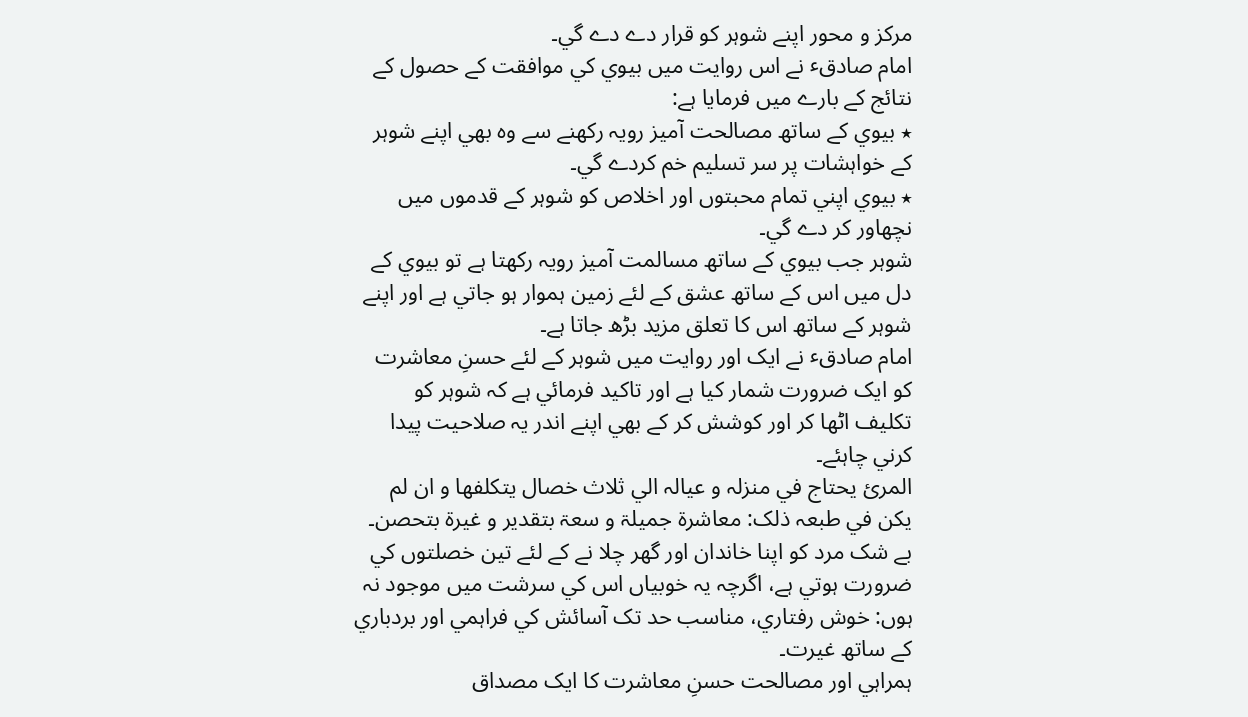مرکز و محور اپنے شوہر کو قرار دے دے گي۔
امام صادقٴ نے اس روايت ميں بيوي کي موافقت کے حصول کے نتائج کے بارے ميں فرمايا ہے:
٭ بيوي کے ساتھ مصالحت آميز رويہ رکھنے سے وہ بھي اپنے شوہر کے خواہشات پر سر تسليم خم کردے گي۔
٭ بيوي اپني تمام محبتوں اور اخلاص کو شوہر کے قدموں ميں نچھاور کر دے گي۔
شوہر جب بيوي کے ساتھ مسالمت آميز رويہ رکھتا ہے تو بيوي کے دل ميں اس کے ساتھ عشق کے لئے زمين ہموار ہو جاتي ہے اور اپنے شوہر کے ساتھ اس کا تعلق مزيد بڑھ جاتا ہے۔
امام صادقٴ نے ايک اور روايت ميں شوہر کے لئے حسنِ معاشرت کو ايک ضرورت شمار کيا ہے اور تاکيد فرمائي ہے کہ شوہر کو تکليف اٹھا کر اور کوشش کر کے بھي اپنے اندر يہ صلاحيت پيدا کرني چاہئے۔
المرئ يحتاج في منزلہ و عيالہ الي ثلاث خصال يتکلفھا و ان لم يکن في طبعہ ذلک: معاشرۃ جميلۃ و سعۃ بتقدير و غيرۃ بتحصن۔
بے شک مرد کو اپنا خاندان اور گھر چلا نے کے لئے تين خصلتوں کي ضرورت ہوتي ہے، اگرچہ يہ خوبياں اس کي سرشت ميں موجود نہ ہوں: خوش رفتاري، مناسب حد تک آسائش کي فراہمي اور بردباري کے ساتھ غيرت۔
ہمراہي اور مصالحت حسنِ معاشرت کا ايک مصداق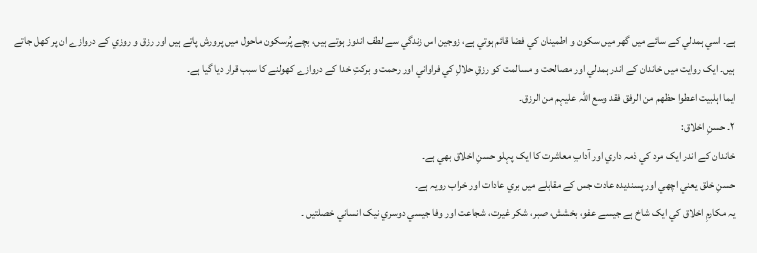ہے۔ اسي ہمدلي کے سائے ميں گھر ميں سکون و اطمينان کي فضا قائم ہوتي ہے، زوجين اس زندگي سے لطف اندوز ہوتے ہيں، بچے پُرسکون ماحول ميں پرورش پاتے ہيں اور رزق و روزي کے دروازے ان پر کھل جاتے ہيں۔ ايک روايت ميں خاندان کے اندر ہمدلي اور مصالحت و مسالمت کو رزقِ حلالِ کي فراواني اور رحمت و برکتِ خدا کے دروازے کھولنے کا سبب قرار ديا گيا ہے۔
ايما اہلبيت اعطوا حظھم من الرفق فقد وسع اللّٰہ عليہم من الرزق۔
٢۔ حسنِ اخلاق:
خاندان کے اندر ايک مرد کي ذمہ داري اور آدابِ معاشرت کا ايک پہلو حسنِ اخلاق بھي ہے۔
حسنِ خلق يعني اچھي اور پسنديدہ عادت جس کے مقابلے ميں بري عادات اور خراب رويہ ہے۔
يہ مکارمِ اخلاق کي ايک شاخ ہے جيسے عفو، بخشش، صبر، شکر غيرت، شجاعت اور وفا جيسي دوسري نيک انساني خصلتيں ۔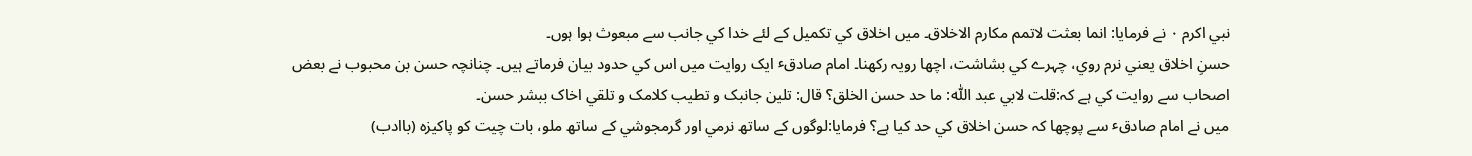نبي اکرم ۰ نے فرمايا: انما بعثت لاتمم مکارم الاخلاق۔ ميں اخلاق کي تکميل کے لئے خدا کي جانب سے مبعوث ہوا ہوں۔
حسنِ اخلاق يعني نرم روي، چہرے کي بشاشت، اچھا رويہ رکھنا۔ امام صادقٴ ايک روايت ميں اس کي حدود بيان فرماتے ہيں۔ چنانچہ حسن بن محبوب نے بعض اصحاب سے روايت کي ہے کہ:قلت لابي عبد اللّٰہ: ما حد حسن الخلق؟ قال: تلين جانبک و تطيب کلامک و تلقي اخاک ببشر حسن۔
ميں نے امام صادقٴ سے پوچھا کہ حسن اخلاق کي حد کيا ہے؟ فرمايا:لوگوں کے ساتھ نرمي اور گرمجوشي کے ساتھ ملو، بات چيت کو پاکيزہ (باادب)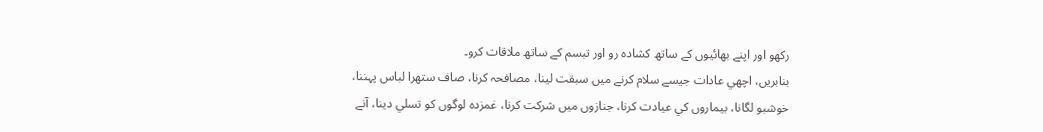رکھو اور اپنے بھائيوں کے ساتھ کشادہ رو اور تبسم کے ساتھ ملاقات کرو۔
بنابريں، اچھي عادات جيسے سلام کرنے ميں سبقت لينا، مصافحہ کرنا، صاف ستھرا لباس پہننا، خوشبو لگانا، بيماروں کي عيادت کرنا، جنازوں ميں شرکت کرنا، غمزدہ لوگوں کو تسلي دينا، آنے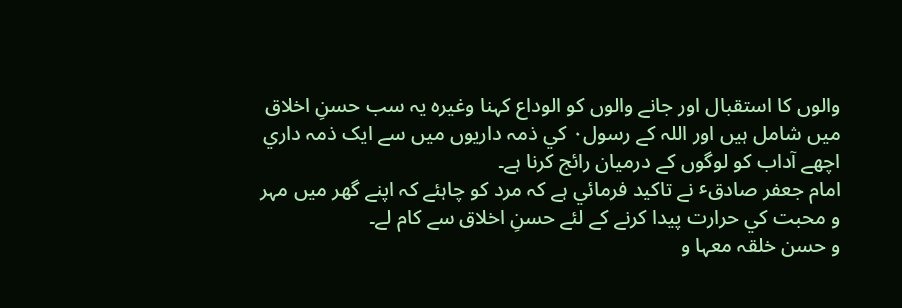والوں کا استقبال اور جانے والوں کو الوداع کہنا وغيرہ يہ سب حسنِ اخلاق ميں شامل ہيں اور اللہ کے رسول۰ کي ذمہ داريوں ميں سے ايک ذمہ داري اچھے آداب کو لوگوں کے درميان رائج کرنا ہے۔
امام جعفر صادقٴ نے تاکيد فرمائي ہے کہ مرد کو چاہئے کہ اپنے گھر ميں مہر و محبت کي حرارت پيدا کرنے کے لئے حسنِ اخلاق سے کام لے۔
و حسن خلقہ معہا و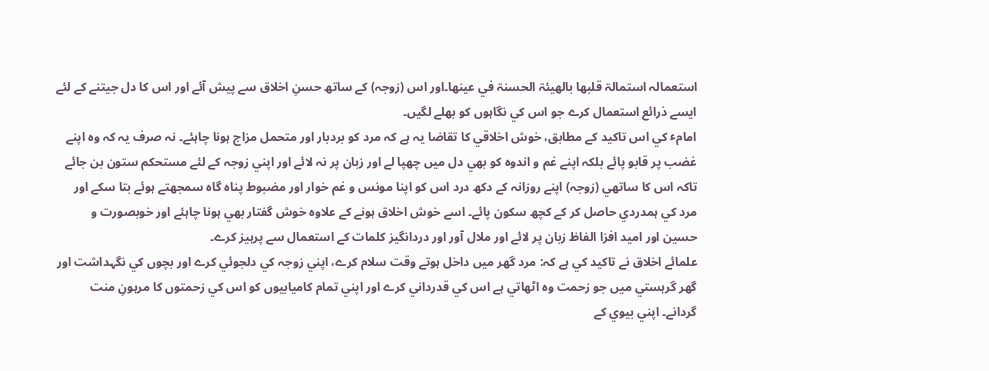استعمالہ استمالۃ قلبھا بالھيئۃ الحسنۃ في عينھا۔اور اس (زوجہ) کے ساتھ حسنِ اخلاق سے پيش آئے اور اس کا دل جيتنے کے لئے ايسے ذرائع استعمال کرے جو اس کي نگاہوں کو بھلے لگیں۔
امامٴ کي اس تاکيد کے مطابق، خوش اخلاقي کا تقاضا يہ ہے کہ مرد کو بردبار اور متحمل مزاج ہونا چاہئے۔ نہ صرف يہ کہ وہ اپنے غضب پر قابو پائے بلکہ اپنے غم و اندوہ کو بھي دل ميں چھپا لے اور زبان پر نہ لائے اور اپني زوجہ کے لئے مستحکم ستون بن جائے تاکہ اس کا ساتھي (زوجہ) اپنے روزانہ کے دکھ درد اس کو اپنا مونس و غم خوار اور مضبوط پناہ گاہ سمجھتے ہوئے بتا سکے اور مرد کي ہمدردي حاصل کر کے کچھ سکون پائے۔ اسے خوش اخلاق ہونے کے علاوہ خوش گفتار بھي ہونا چاہئے اور خوبصورت و حسين اور اميد افزا الفاظ زبان پر لائے اور ملال آور اور دردانگيز کلمات کے استعمال سے پرہيز کرے۔
علمائے اخلاق نے تاکيد کي ہے کہ: مرد گھر ميں داخل ہوتے وقت سلام کرے، اپني زوجہ کي دلجوئي کرے اور بچوں کي نگہداشت اور گھر گرہستي ميں جو زحمت وہ اٹھاتي ہے اس کي قدرداني کرے اور اپني تمام کاميابيوں کو اس کي زحمتوں کا مرہونِ منت گردانے۔ اپني بيوي کے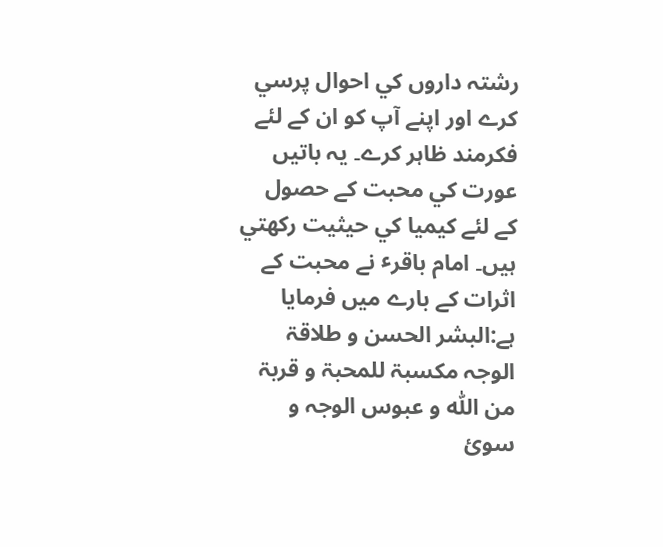رشتہ داروں کي احوال پرسي کرے اور اپنے آپ کو ان کے لئے فکرمند ظاہر کرے۔ يہ باتيں عورت کي محبت کے حصول کے لئے کيميا کي حيثيت رکھتي ہيں۔ امام باقرٴ نے محبت کے اثرات کے بارے ميں فرمايا ہے:البشر الحسن و طلاقۃ الوجہ مکسبۃ للمحبۃ و قربۃ من اللّٰہ و عبوس الوجہ و سوئ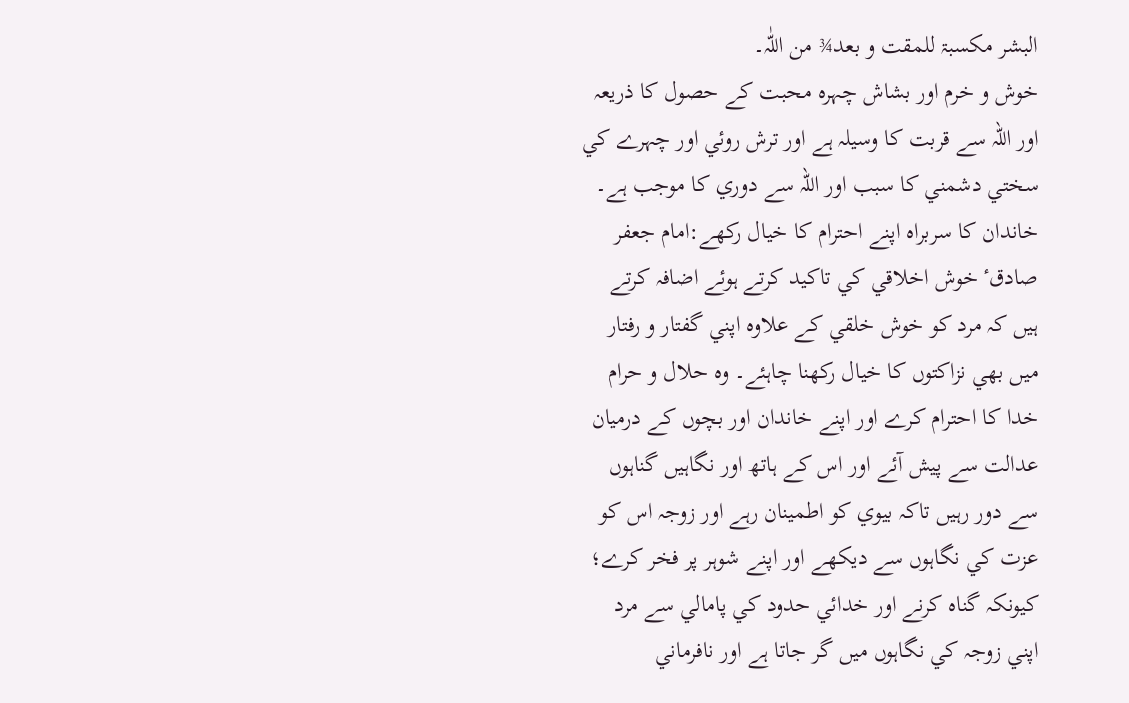البشر مکسبۃ للمقت و بعد¾ من اللّٰہ۔
خوش و خرم اور بشاش چہرہ محبت کے حصول کا ذريعہ اور اللہ سے قربت کا وسيلہ ہے اور ترش روئي اور چہرے کي سختي دشمني کا سبب اور اللہ سے دوري کا موجب ہے۔
خاندان کا سربراہ اپنے احترام کا خيال رکھے:امام جعفر صادقٴ خوش اخلاقي کي تاکيد کرتے ہوئے اضافہ کرتے ہيں کہ مرد کو خوش خلقي کے علاوہ اپني گفتار و رفتار ميں بھي نزاکتوں کا خيال رکھنا چاہئے۔ وہ حلال و حرام خدا کا احترام کرے اور اپنے خاندان اور بچوں کے درميان عدالت سے پيش آئے اور اس کے ہاتھ اور نگاہيں گناہوں سے دور رہيں تاکہ بيوي کو اطمينان رہے اور زوجہ اس کو عزت کي نگاہوں سے ديکھے اور اپنے شوہر پر فخر کرے؛ کيونکہ گناہ کرنے اور خدائي حدود کي پامالي سے مرد اپني زوجہ کي نگاہوں ميں گر جاتا ہے اور نافرماني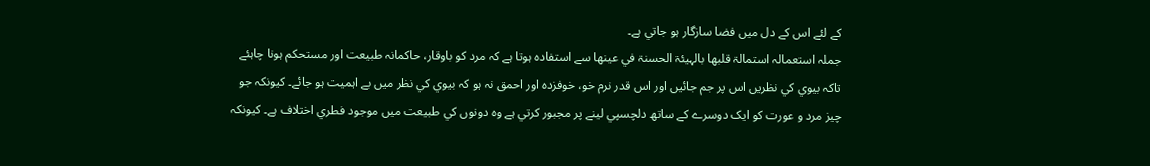کے لئے اس کے دل ميں فضا سازگار ہو جاتي ہے۔
جملہ استعمالہ استمالۃ قلبھا بالہيئۃ الحسنۃ في عينھا سے استفادہ ہوتا ہے کہ مرد کو باوقار، حاکمانہ طبيعت اور مستحکم ہونا چاہئے تاکہ بيوي کي نظريں اس پر جم جائيں اور اس قدر نرم خو، خوفزدہ اور احمق نہ ہو کہ بيوي کي نظر ميں بے اہميت ہو جائے۔ کيونکہ جو چيز مرد و عورت کو ايک دوسرے کے ساتھ دلچسپي لينے پر مجبور کرتي ہے وہ دونوں کي طبيعت ميں موجود فطري اختلاف ہے۔ کيونکہ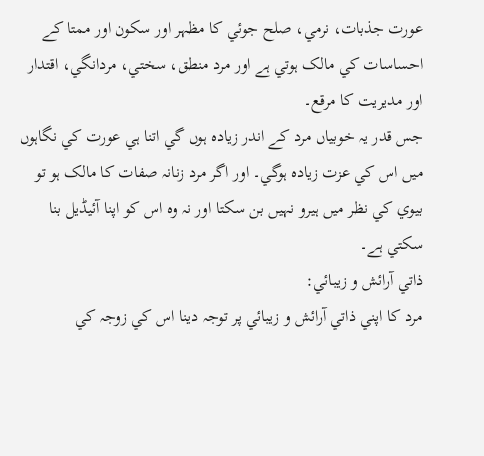عورت جذبات، نرمي، صلح جوئي کا مظہر اور سکون اور ممتا کے احساسات کي مالک ہوتي ہے اور مرد منطق، سختي، مردانگي، اقتدار اور مديريت کا مرقع۔
جس قدر يہ خوبياں مرد کے اندر زيادہ ہوں گي اتنا ہي عورت کي نگاہوں ميں اس کي عزت زيادہ ہوگي۔ اور اگر مرد زنانہ صفات کا مالک ہو تو بيوي کي نظر ميں ہيرو نہيں بن سکتا اور نہ وہ اس کو اپنا آئيڈيل بنا سکتي ہے۔
ذاتي آرائش و زيبائي:
مرد کا اپني ذاتي آرائش و زيبائي پر توجہ دينا اس کي زوجہ کي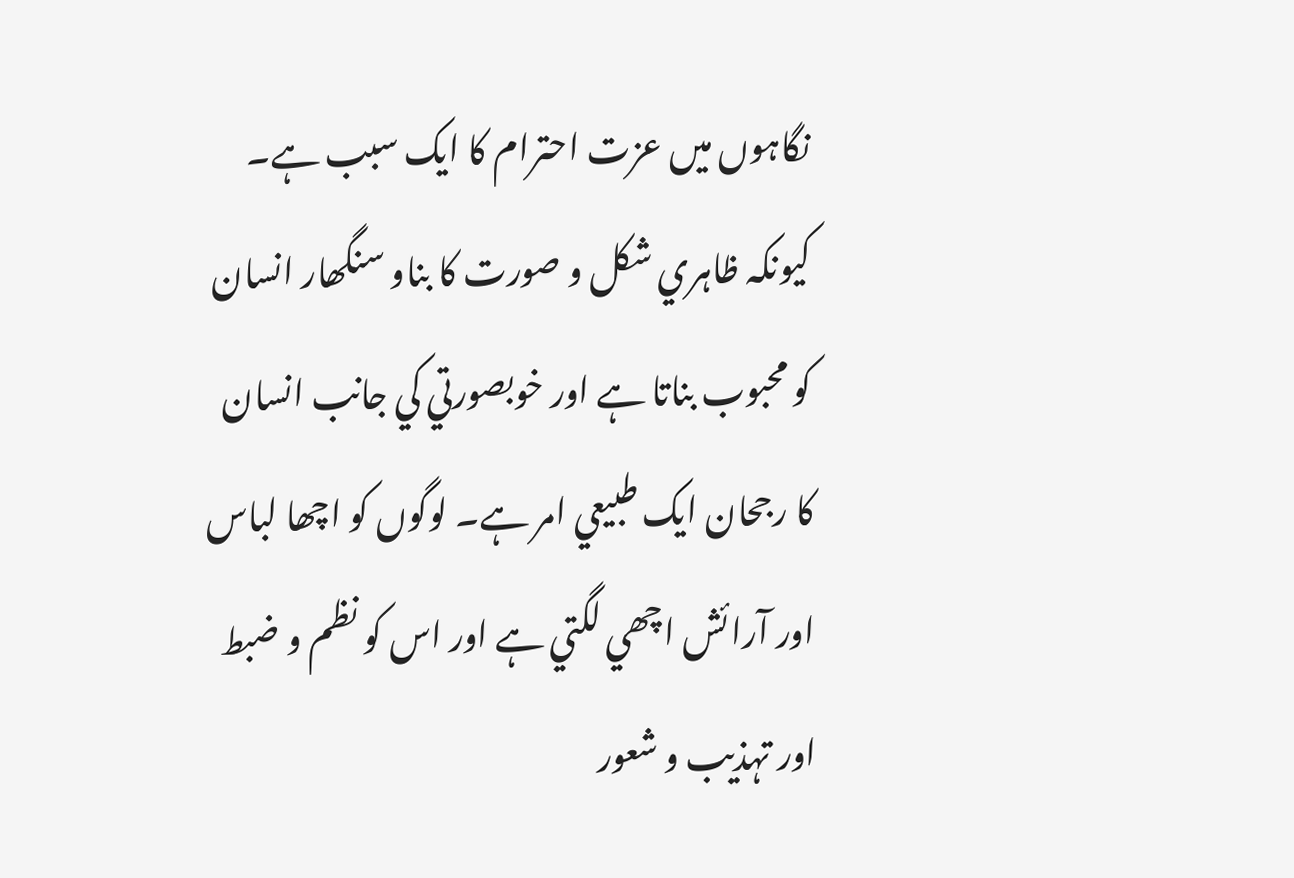نگاہوں ميں عزت احترام کا ايک سبب ہے۔ کيونکہ ظاہري شکل و صورت کا بناو سنگھار انسان کو محبوب بناتا ہے اور خوبصورتي کي جانب انسان کا رجحان ايک طبيعي امر ہے۔ لوگوں کو اچھا لباس اور آرائش اچھي لگتي ہے اور اس کو نظم و ضبط اور تہذيب و شعور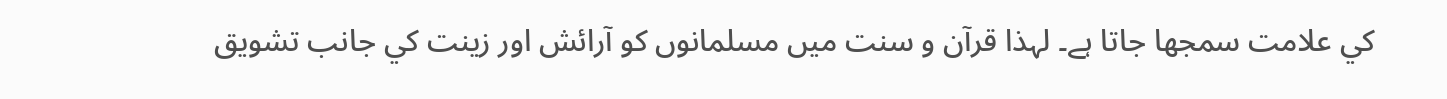کي علامت سمجھا جاتا ہے۔ لہذا قرآن و سنت ميں مسلمانوں کو آرائش اور زينت کي جانب تشويق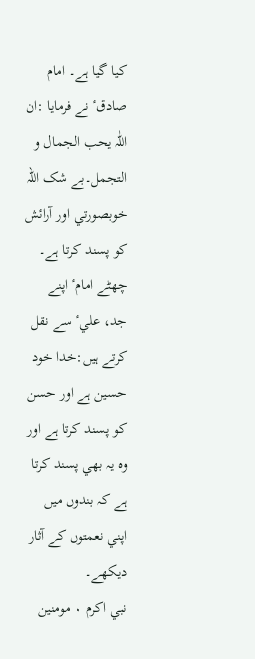کيا گيا ہے۔ امام صادقٴ نے فرمايا :ان اللّٰہ يحب الجمال و التجمل۔بے شک اللہ خوبصورتي اور آرائش کو پسند کرتا ہے۔
چھٹے امامٴ اپنے جد، عليٴ سے نقل کرتے ہيں:خدا خود حسين ہے اور حسن کو پسند کرتا ہے اور وہ يہ بھي پسند کرتا ہے کہ بندوں ميں اپني نعمتوں کے آثار ديکھے۔
نبي اکرم ۰ مومنين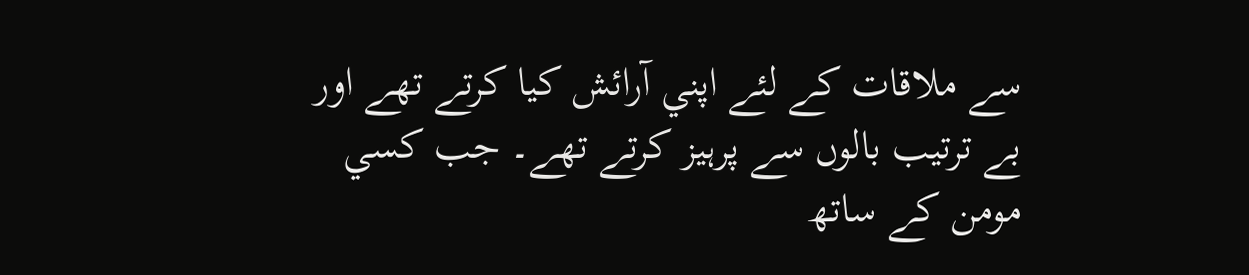سے ملاقات کے لئے اپني آرائش کيا کرتے تھے اور بے ترتيب بالوں سے پرہيز کرتے تھے۔ جب کسي مومن کے ساتھ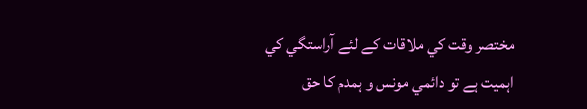مختصر وقت کي ملاقات کے لئے آراستگي کي اہميت ہے تو دائمي مونس و ہمدم کا حق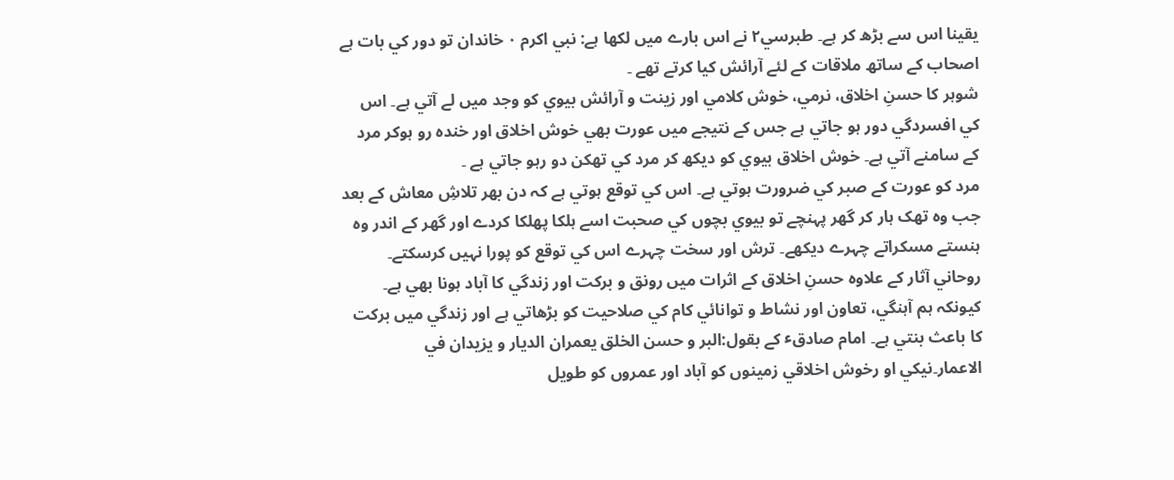يقينا اس سے بڑھ کر ہے۔ طبرسي۲ نے اس بارے ميں لکھا ہے: نبي اکرم ۰ خاندان تو دور کي بات ہے اصحاب کے ساتھ ملاقات کے لئے آرائش کيا کرتے تھے ۔
شوہر کا حسنِ اخلاق، نرمي، خوش کلامي اور زينت و آرائش بيوي کو وجد ميں لے آتي ہے۔ اس کي افسردگي دور ہو جاتي ہے جس کے نتيجے ميں عورت بھي خوش اخلاق اور خندہ رو ہوکر مرد کے سامنے آتي ہے۔ خوش اخلاق بيوي کو ديکھ کر مرد کي تھکن دو رہو جاتي ہے ۔
مرد کو عورت کے صبر کي ضرورت ہوتي ہے۔ اس کي توقع ہوتي ہے کہ دن بھر تلاشِ معاش کے بعد جب وہ تھک ہار کر گھر پہنچے تو بيوي بچوں کي صحبت اسے ہلکا پھلکا کردے اور گھر کے اندر وہ ہنستے مسکراتے چہرے ديکھے۔ ترش اور سخت چہرے اس کي توقع کو پورا نہيں کرسکتے۔
روحاني آثار کے علاوہ حسنِ اخلاق کے اثرات ميں رونق و برکت اور زندگي کا آباد ہونا بھي ہے۔ کيونکہ ہم آہنگي، تعاون اور نشاط و توانائي کام کي صلاحيت کو بڑھاتي ہے اور زندگي ميں برکت کا باعث بنتي ہے۔ امام صادقٴ کے بقول:البر و حسن الخلق يعمران الديار و يزيدان في الاعمار۔نيکي او رخوش اخلاقي زمينوں کو آباد اور عمروں کو طويل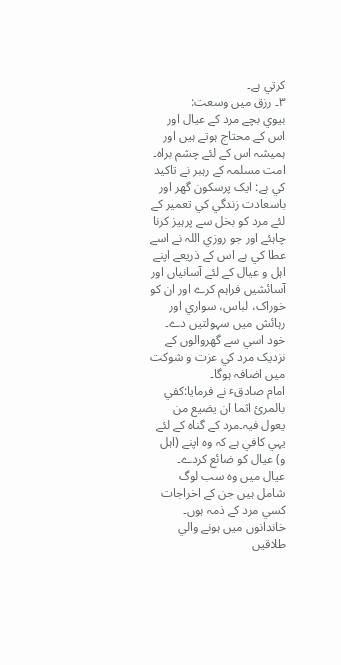کرتي ہے۔
٣۔ رزق ميں وسعت:
بيوي بچے مرد کے عيال اور اس کے محتاج ہوتے ہيں اور ہميشہ اس کے لئے چشم براہ۔
امت مسلمہ کے رہبر نے تاکيد کي ہے: ايک پرسکون گھر اور باسعادت زندگي کي تعمير کے لئے مرد کو بخل سے پرہيز کرنا چاہئے اور جو روزي اللہ نے اسے عطا کي ہے اس کے ذريعے اپنے اہل و عيال کے لئے آسانياں اور آسائشيں فراہم کرے اور ان کو خوراک، لباس، سواري اور رہائش ميں سہولتيں دے۔ خود اسي سے گھروالوں کے نزديک مرد کي عزت و شوکت ميں اضافہ ہوگا۔
امام صادقٴ نے فرمايا:کفي بالمرئ اثما ان يضيع من يعول فيہ۔مرد کے گناہ کے لئے يہي کافي ہے کہ وہ اپنے (اہل و) عيال کو ضائع کردے۔
عيال ميں وہ سب لوگ شامل ہيں جن کے اخراجات کسي مرد کے ذمہ ہوں۔
خاندانوں ميں ہونے والي طلاقيں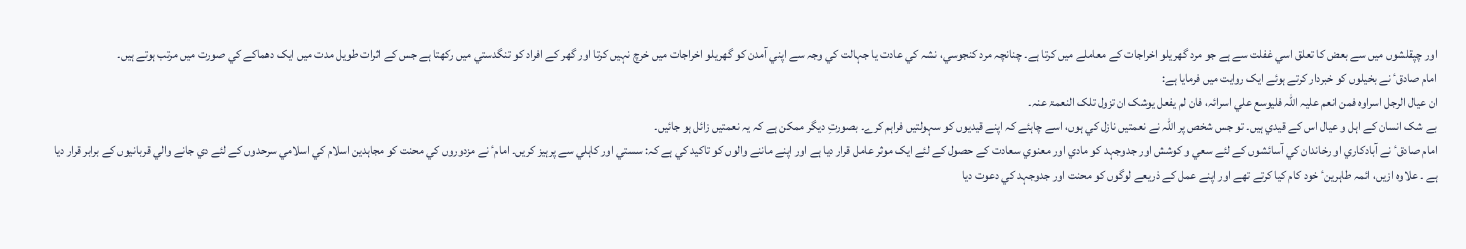اور چپقلشوں ميں سے بعض کا تعلق اسي غفلت سے ہے جو مرد گھريلو اخراجات کے معاملے ميں کرتا ہے۔ چنانچہ مرد کنجوسي، نشہ کي عادت يا جہالت کي وجہ سے اپني آمدن کو گھريلو اخراجات ميں خرچ نہيں کرتا اور گھر کے افراد کو تنگدستي ميں رکھتا ہے جس کے اثرات طويل مدت ميں ايک دھماکے کي صورت ميں مرتب ہوتے ہيں۔
امام صادقٴ نے بخيلوں کو خبردار کرتے ہوئے ايک روايت ميں فرمايا ہے:
ان عيال الرجل اسراوہ فمن انعم عليہ اللّٰہ فليوسع علي اسرائہ، فان لم يفعل يوشک ان تزول تلک النعمۃ عنہ۔
بے شک انسان کے اہل و عيال اس کے قيدي ہيں۔ تو جس شخص پر اللہ نے نعمتيں نازل کي ہوں، اسے چاہئے کہ اپنے قيديوں کو سہولتيں فراہم کرے۔ بصورتِ ديگر ممکن ہے کہ يہ نعمتيں زائل ہو جائيں۔
امام صادقٴ نے آبادکاري او رخاندان کي آسائشوں کے لئے سعي و کوشش اور جدوجہد کو مادي اور معنوي سعادت کے حصول کے لئے ايک موثر عامل قرار ديا ہے اور اپنے ماننے والوں کو تاکيد کي ہے کہ: سستي اور کاہلي سے پرہيز کريں۔ امامٴ نے مزدوروں کي محنت کو مجاہدين اسلام کي اسلامي سرحدوں کے لئے دي جانے والي قربانيوں کے برابر قرار ديا ہے ۔ علاوہ ازيں، ائمہ طاہرينٴ خود کام کيا کرتے تھے اور اپنے عمل کے ذريعے لوگوں کو محنت اور جدوجہد کي دعوت ديا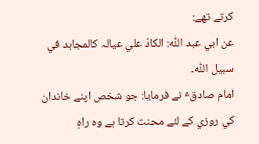کرتے تھے:
عن ابي عبد اللّٰہ: الکادّ علي عيالہ کالمجاہد في سبيل اللّٰہ۔
امام صادقٴ نے فرمايا: جو شخص اپنے خاندان کي روزي کے لئے محنت کرتا ہے وہ راہِ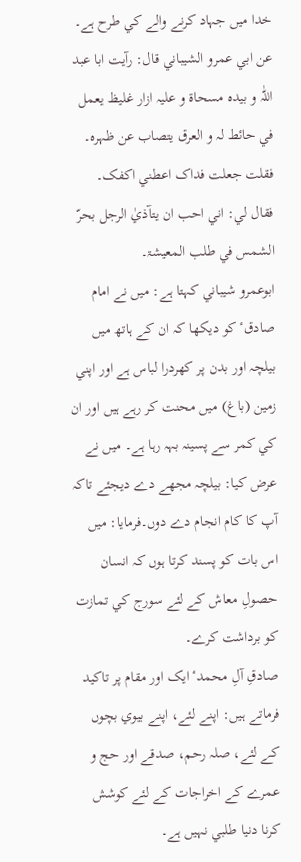خدا ميں جہاد کرنے والے کي طرح ہے۔
عن ابي عمرو الشيباني قال: رآيت ابا عبد اللّٰہ و بيدہ مسحاۃ و عليہ ازار غليظ يعمل في حائط لہ و العرق يتصاب عن ظہرہ۔ فقلت جعلت فداک اعطني اکفک۔
فقال لي: اني احب ان يتآذيٰ الرجل بحرّ الشمس في طلب المعيشۃ۔
ابوعمرو شيباني کہتا ہے: ميں نے امام صادقٴ کو ديکھا کہ ان کے ہاتھ ميں بيلچہ اور بدن پر کھردرا لباس ہے اور اپني زمين (باغ) ميں محنت کر رہے ہيں اور ان کي کمر سے پسينہ بہہ رہا ہے۔ ميں نے عرض کيا: بيلچہ مجھے دے ديجئے تاکہ آپ کا کام انجام دے دوں۔فرمايا: ميں اس بات کو پسند کرتا ہوں کہ انسان حصولِ معاش کے لئے سورج کي تمازت کو برداشت کرے۔
صادقِ آلِ محمدٴ ايک اور مقام پر تاکيد فرماتے ہيں: اپنے لئے، اپنے بيوي بچوں کے لئے، صلہ رحم، صدقے اور حج و عمرے کے اخراجات کے لئے کوشش کرنا دنيا طلبي نہيں ہے۔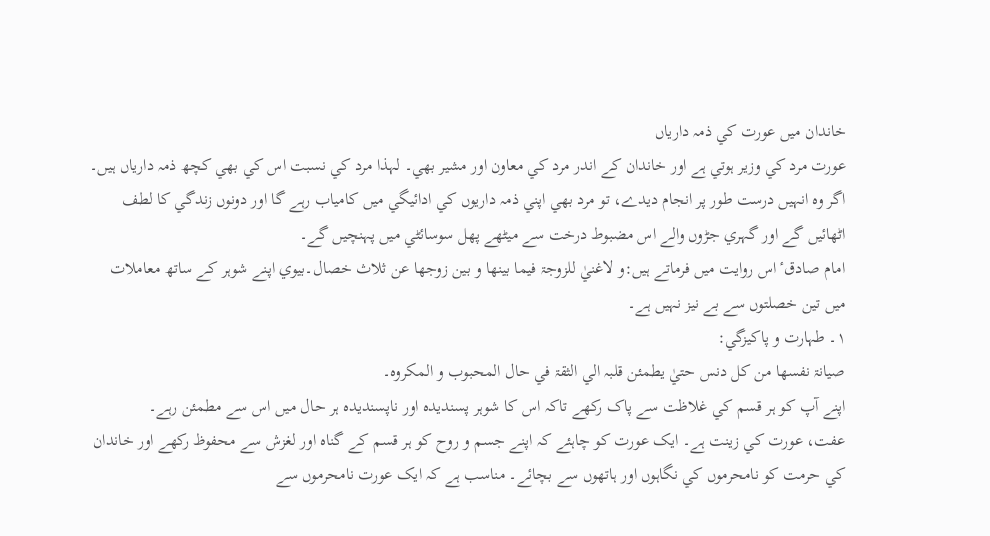خاندان ميں عورت کي ذمہ دارياں
عورت مرد کي وزير ہوتي ہے اور خاندان کے اندر مرد کي معاون اور مشير بھي۔ لہذا مرد کي نسبت اس کي بھي کچھ ذمہ دارياں ہيں۔ اگر وہ انہيں درست طور پر انجام ديدے، تو مرد بھي اپني ذمہ داريوں کي ادائيگي ميں کامياب رہے گا اور دونوں زندگي کا لطف اٹھائيں گے اور گہري جڑوں والے اس مضبوط درخت سے ميٹھے پھل سوسائٹي ميں پہنچيں گے۔
امام صادقٴ اس روايت ميں فرماتے ہيں:و لاغنيٰ للزوجۃ فيما بينھا و بين زوجھا عن ثلاث خصال۔بيوي اپنے شوہر کے ساتھ معاملات ميں تين خصلتوں سے بے نيز نہيں ہے۔
١۔ طہارت و پاکيزگي:
صيانۃ نفسھا من کل دنس حتيٰ يطمئن قلبہ الي الثقۃ في حال المحبوب و المکروہ۔
اپنے آپ کو ہر قسم کي غلاظت سے پاک رکھے تاکہ اس کا شوہر پسنديدہ اور ناپسنديدہ ہر حال ميں اس سے مطمئن رہے۔
عفت، عورت کي زينت ہے۔ ايک عورت کو چاہئے کہ اپنے جسم و روح کو ہر قسم کے گناہ اور لغزش سے محفوظ رکھے اور خاندان کي حرمت کو نامحرموں کي نگاہوں اور ہاتھوں سے بچائے۔ مناسب ہے کہ ايک عورت نامحرموں سے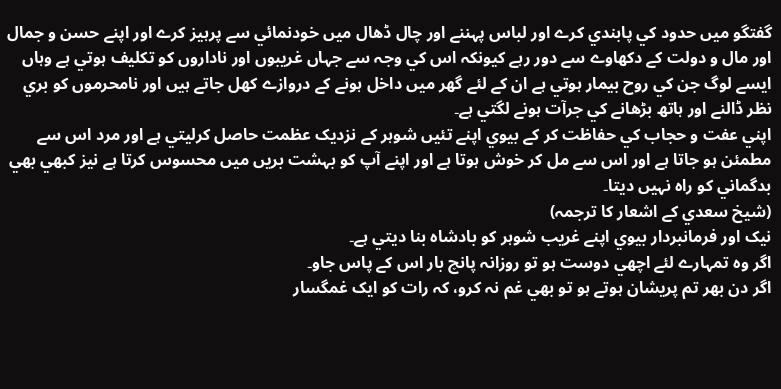گفتگو ميں حدود کي پابندي کرے اور لباس پہننے اور چال ڈھال ميں خودنمائي سے پرہيز کرے اور اپنے حسن و جمال اور مال و دولت کے دکھاوے سے دور رہے کيونکہ اس کي وجہ سے جہاں غريبوں اور ناداروں کو تکليف ہوتي ہے وہاں ايسے لوگ جن کي روح بيمار ہوتي ہے ان کے لئے گھر ميں داخل ہونے کے دروازے کھل جاتے ہيں اور نامحرموں کو بري نظر ڈالنے اور ہاتھ بڑھانے کي جرآت ہونے لگتي ہے۔
اپني عفت و حجاب کي حفاظت کر کے بيوي اپنے تئيں شوہر کے نزديک عظمت حاصل کرليتي ہے اور مرد اس سے مطمئن ہو جاتا ہے اور اس سے مل کر خوش ہوتا ہے اور اپنے آپ کو بہشت بريں ميں محسوس کرتا ہے نيز کبھي بھي بدگماني کو راہ نہيں ديتا۔
(شيخ سعدي کے اشعار کا ترجمہ)
نيک اور فرمانبردار بيوي اپنے غريب شوہر کو بادشاہ بنا ديتي ہے۔
اگر وہ تمہارے لئے اچھي دوست ہو تو روزانہ پانچ بار اس کے پاس جاو۔
اگر دن بھر تم پريشان ہوتے ہو تو بھي غم نہ کرو، کہ رات کو ايک غمگسار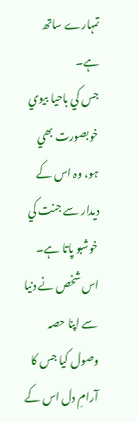تمہارے ساتھ ہے۔
جس کي باحيا بيوي خوبصورت بھي ہو، وہ اس کے ديدار سے جنت کي خوشبو پاتا ہے۔
اس شخص نے دنيا سے اپنا حصہ وصول کيا جس کا آرامِ دل اس کے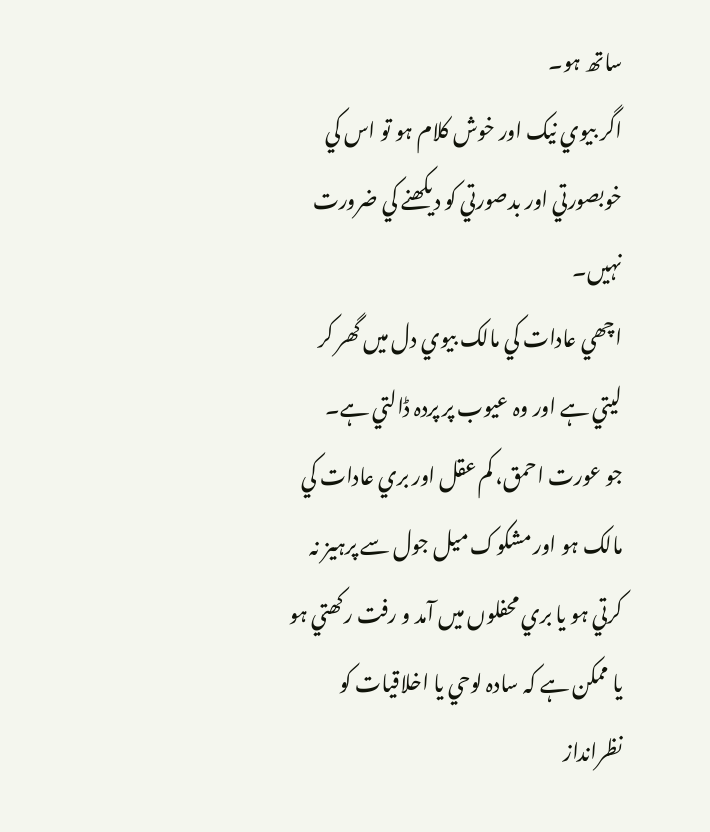ساتھ ہو۔
اگر بيوي نيک اور خوش کلام ہو تو اس کي خوبصورتي اور بدصورتي کو ديکھنے کي ضرورت نہيں۔
اچھي عادات کي مالک بيوي دل ميں گھر کر ليتي ہے اور وہ عيوب پر پردہ ڈالتي ہے۔
جو عورت احمق، کم عقل اور بري عادات کي مالک ہو اور مشکوک ميل جول سے پرہيز نہ کرتي ہو يا بري محفلوں ميں آمد و رفت رکھتي ہو يا ممکن ہے کہ سادہ لوحي يا اخلاقيات کو نظرانداز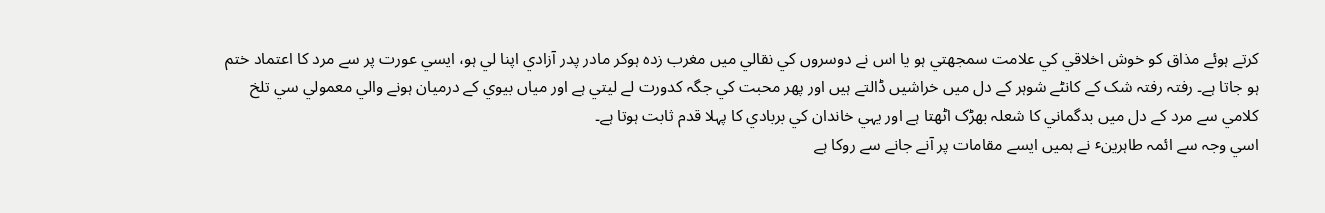کرتے ہوئے مذاق کو خوش اخلاقي کي علامت سمجھتي ہو يا اس نے دوسروں کي نقالي ميں مغرب زدہ ہوکر مادر پدر آزادي اپنا لي ہو، ايسي عورت پر سے مرد کا اعتماد ختم ہو جاتا ہے۔ رفتہ رفتہ شک کے کانٹے شوہر کے دل ميں خراشيں ڈالتے ہيں اور پھر محبت کي جگہ کدورت لے ليتي ہے اور مياں بيوي کے درميان ہونے والي معمولي سي تلخ کلامي سے مرد کے دل ميں بدگماني کا شعلہ بھڑک اٹھتا ہے اور يہي خاندان کي بربادي کا پہلا قدم ثابت ہوتا ہے۔
اسي وجہ سے ائمہ طاہرينٴ نے ہميں ايسے مقامات پر آنے جانے سے روکا ہے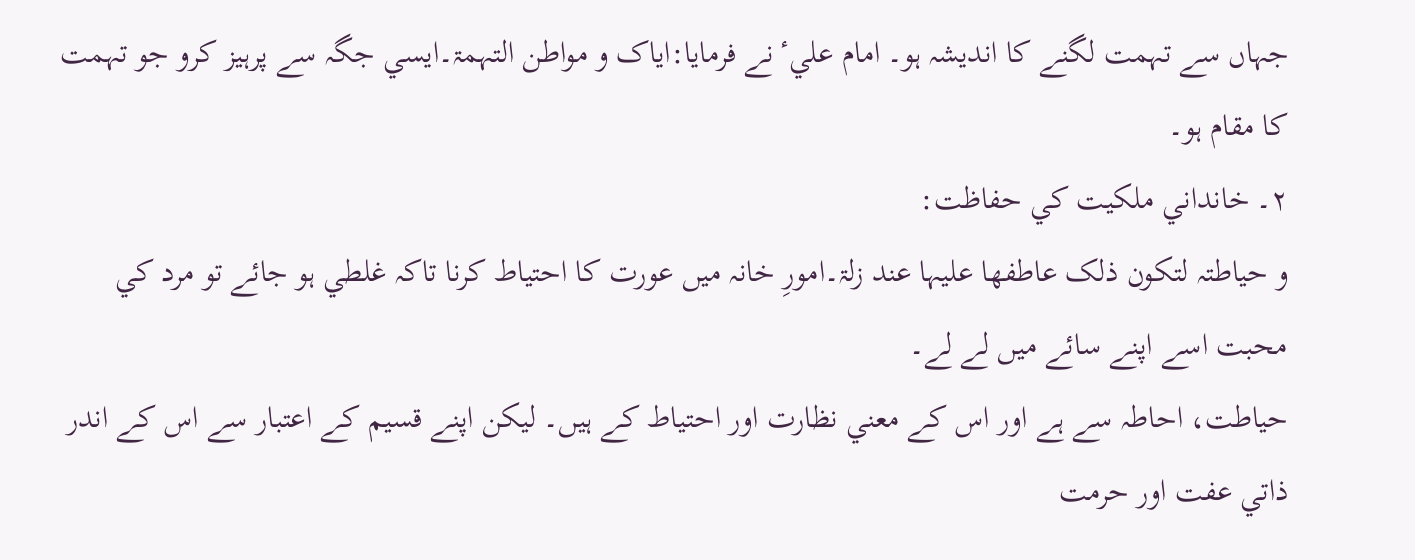جہاں سے تہمت لگنے کا انديشہ ہو۔ امام عليٴ نے فرمايا:اياک و مواطن التہمۃ۔ايسي جگہ سے پرہيز کرو جو تہمت کا مقام ہو۔
٢۔ خانداني ملکيت کي حفاظت:
و حياطتہ لتکون ذلک عاطفھا عليہا عند زلۃ۔امورِ خانہ ميں عورت کا احتياط کرنا تاکہ غلطي ہو جائے تو مرد کي محبت اسے اپنے سائے ميں لے لے۔
حياطت، احاطہ سے ہے اور اس کے معني نظارت اور احتياط کے ہيں۔ ليکن اپنے قسيم کے اعتبار سے اس کے اندر ذاتي عفت اور حرمت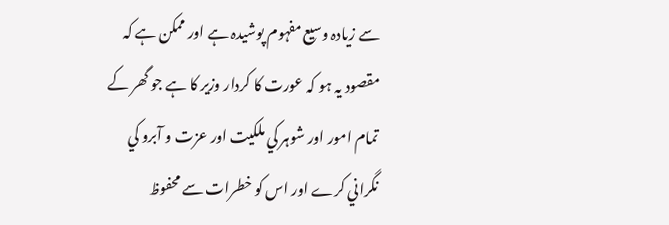سے زيادہ وسيع مفہوم پوشيدہ ہے اور ممکن ہے کہ مقصود يہ ہو کہ عورت کا کردار وزير کا ہے جو گھر کے تمام امور اور شوہر کي ملکيت اور عزت و آبرو کي نگراني کرے اور اس کو خطرات سے محفوظ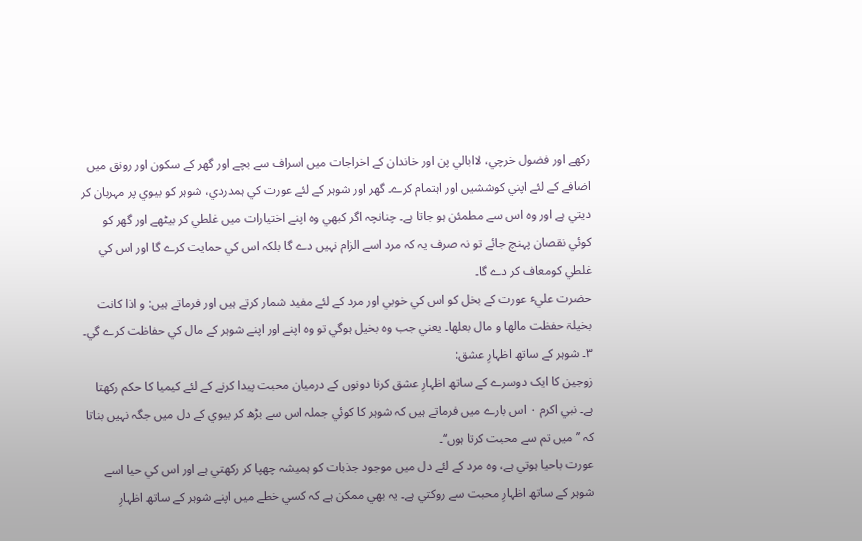رکھے اور فضول خرچي، لاابالي پن اور خاندان کے اخراجات ميں اسراف سے بچے اور گھر کے سکون اور رونق ميں اضافے کے لئے اپني کوششيں اور اہتمام کرے۔ گھر اور شوہر کے لئے عورت کي ہمدردي، شوہر کو بيوي پر مہربان کر ديتي ہے اور وہ اس سے مطمئن ہو جاتا ہے۔ چنانچہ اگر کبھي وہ اپنے اختيارات ميں غلطي کر بيٹھے اور گھر کو کوئي نقصان پہنچ جائے تو نہ صرف يہ کہ مرد اسے الزام نہيں دے گا بلکہ اس کي حمايت کرے گا اور اس کي غلطي کومعاف کر دے گا۔
حضرت عليٴ عورت کے بخل کو اس کي خوبي اور مرد کے لئے مفيد شمار کرتے ہيں اور فرماتے ہيں: و اذا کانت بخيلۃ حفظت مالھا و مال بعلھا۔ يعني جب وہ بخيل ہوگي تو وہ اپنے اور اپنے شوہر کے مال کي حفاظت کرے گي۔
٣۔ شوہر کے ساتھ اظہارِ عشق:
زوجين کا ايک دوسرے کے ساتھ اظہارِ عشق کرنا دونوں کے درميان محبت پيدا کرنے کے لئے کيميا کا حکم رکھتا ہے۔ نبي اکرم ۰ اس بارے ميں فرماتے ہيں کہ شوہر کا کوئي جملہ اس سے بڑھ کر بيوي کے دل ميں جگہ نہيں بناتا کہ ’’ميں تم سے محبت کرتا ہوں‘‘۔
عورت باحيا ہوتي ہے، وہ مرد کے لئے دل ميں موجود جذبات کو ہميشہ چھپا کر رکھتي ہے اور اس کي حيا اسے شوہر کے ساتھ اظہارِ محبت سے روکتي ہے۔ يہ بھي ممکن ہے کہ کسي خطے ميں اپنے شوہر کے ساتھ اظہارِ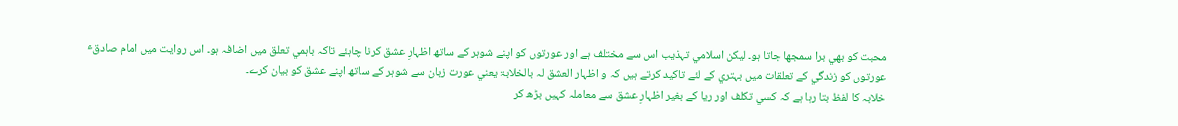محبت کو بھي برا سمجھا جاتا ہو۔ ليکن اسلامي تہذيب اس سے مختلف ہے اور عورتوں کو اپنے شوہر کے ساتھ اظہارِ عشق کرنا چاہئے تاکہ باہمي تعلق ميں اضافہ ہو۔ اس روايت ميں امام صادقٴ عورتوں کو زندگي کے تعلقات ميں بہتري کے لئے تاکيد کرتے ہيں کہ و اظہار العشق لہ بالخلابۃ يعني عورت زبان سے شوہر کے ساتھ اپنے عشق کو بيان کرے۔
خلابہ کا لفظ بتا رہا ہے کہ کسي تکلف اور ريا کے بغير اظہارِ عشق سے معاملہ کہيں بڑھ کر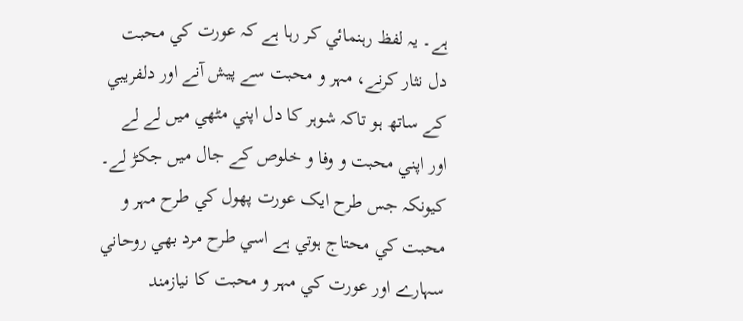ہے۔ يہ لفظ رہنمائي کر رہا ہے کہ عورت کي محبت دل نثار کرنے، مہر و محبت سے پيش آنے اور دلفريبي کے ساتھ ہو تاکہ شوہر کا دل اپني مٹھي ميں لے لے اور اپني محبت و وفا و خلوص کے جال ميں جکڑ لے۔
کيونکہ جس طرح ايک عورت پھول کي طرح مہر و محبت کي محتاج ہوتي ہے اسي طرح مرد بھي روحاني سہارے اور عورت کي مہر و محبت کا نيازمند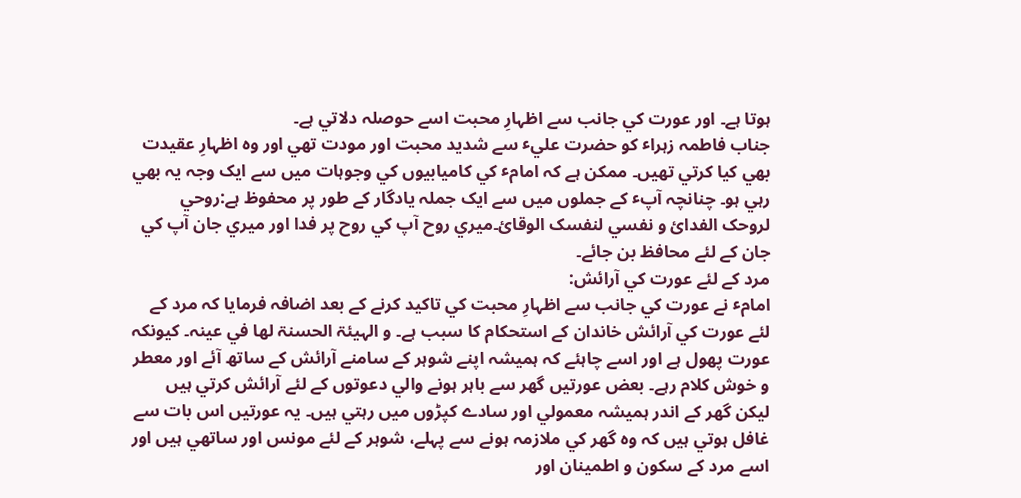ہوتا ہے۔ اور عورت کي جانب سے اظہارِ محبت اسے حوصلہ دلاتي ہے۔
جناب فاطمہ زہراٴ کو حضرت عليٴ سے شديد محبت اور مودت تھي اور وہ اظہارِ عقيدت بھي کيا کرتي تھيں۔ ممکن ہے کہ امامٴ کي کاميابيوں کي وجوہات ميں سے ايک وجہ يہ بھي رہي ہو۔ چنانچہ آپٴ کے جملوں ميں سے ايک جملہ يادگار کے طور پر محفوظ ہے:روحي لروحک الفدائ و نفسي لنفسک الوقائ۔ميري روح آپ کي روح پر فدا اور ميري جان آپ کي جان کے لئے محافظ بن جائے۔
مرد کے لئے عورت کي آرائش:
امامٴ نے عورت کي جانب سے اظہارِ محبت کي تاکيد کرنے کے بعد اضافہ فرمايا کہ مرد کے لئے عورت کي آرائش خاندان کے استحکام کا سبب ہے۔ و الہيئۃ الحسنۃ لھا في عينہ۔ کيونکہ عورت پھول ہے اور اسے چاہئے کہ ہميشہ اپنے شوہر کے سامنے آرائش کے ساتھ آئے اور معطر و خوش کلام رہے۔ بعض عورتيں گھر سے باہر ہونے والي دعوتوں کے لئے آرائش کرتي ہيں ليکن گھر کے اندر ہميشہ معمولي اور سادے کپڑوں ميں رہتي ہيں۔ يہ عورتيں اس بات سے غافل ہوتي ہيں کہ وہ گھر کي ملازمہ ہونے سے پہلے، شوہر کے لئے مونس اور ساتھي ہیں اور اسے مرد کے سکون و اطمينان اور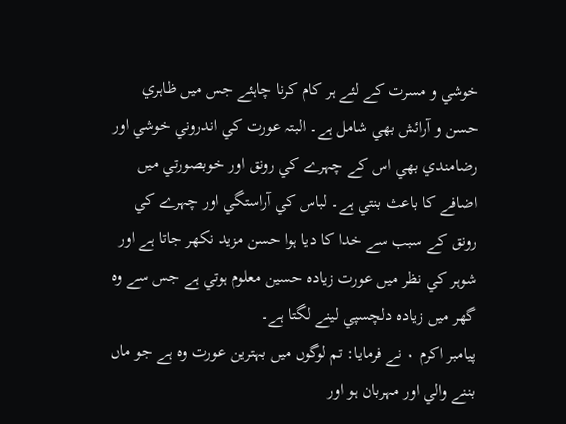خوشي و مسرت کے لئے ہر کام کرنا چاہئے جس ميں ظاہري حسن و آرائش بھي شامل ہے۔ البتہ عورت کي اندروني خوشي اور رضامندي بھي اس کے چہرے کي رونق اور خوبصورتي ميں اضافے کا باعث بنتي ہے۔ لباس کي آراستگي اور چہرے کي رونق کے سبب سے خدا کا ديا ہوا حسن مزيد نکھر جاتا ہے اور شوہر کي نظر ميں عورت زيادہ حسين معلوم ہوتي ہے جس سے وہ گھر ميں زيادہ دلچسپي لينے لگتا ہے۔
پيامبر اکرم ۰ نے فرمايا: تم لوگوں ميں بہترين عورت وہ ہے جو ماں بننے والي اور مہربان ہو اور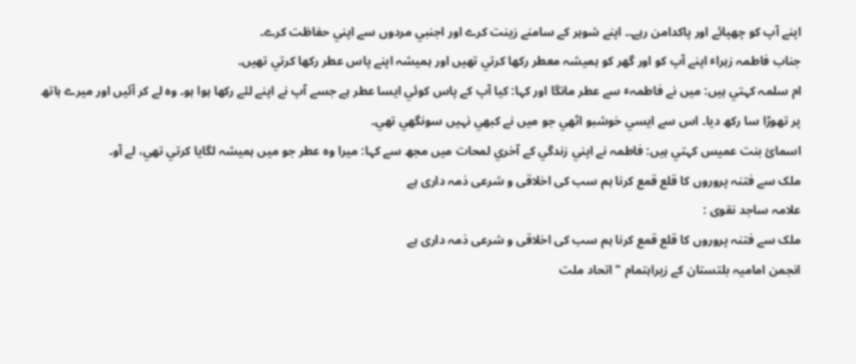اپنے آپ کو چھپائے اور پاکدامن رہے۔۔ اپنے شوہر کے سامنے زينت کرے اور اجنبي مردوں سے اپني حفاظت کرے۔
جناب فاطمہ زہراٴ اپنے آپ کو اور گھر کو ہميشہ معطر رکھا کرتي تھيں اور ہميشہ اپنے پاس عطر رکھا کرتي تھيں۔
ام سلمہ کہتي ہيں: ميں نے فاطمہٴ سے عطر مانگا اور کہا: کيا آپ کے پاس کوئي ايسا عطر ہے جسے آپ نے اپنے لئے رکھا ہوا ہو۔ وہ لے کر آئيں اور ميرے ہاتھ پر تھوڑا سا رکھ ديا۔ اس سے ايسي خوشبو اٹھي جو ميں نے کبھي نہيں سونگھي تھي۔
اسمائ بنت عميس کہتي ہيں: فاطمہ نے اپني زندگي کے آخري لمحات ميں مجھ سے کہا: ميرا وہ عطر جو ميں ہميشہ لگايا کرتي تھي، لے آو۔
ملک سے فتنہ پروروں کا قلع قمع کرنا ہم سب کی اخلاقی و شرعی ذمہ داری ہے
علامہ ساجد نقوی :
ملک سے فتنہ پروروں کا قلع قمع کرنا ہم سب کی اخلاقی و شرعی ذمہ داری ہے
انجمن امامیہ بلتستان کے زیراہتمام "اتحاد ملت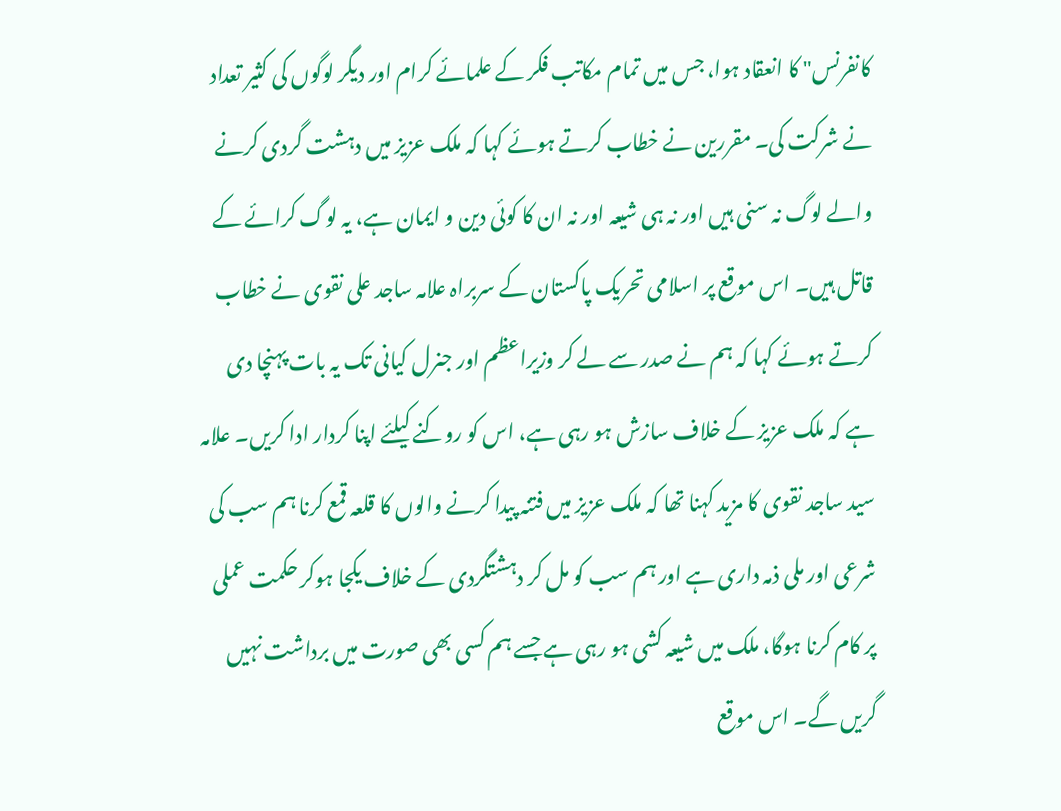کانفرنس" کا انعقاد ہوا، جس میں تمام مکاتب فکر کے علمائے کرام اور دیگر لوگوں کی کثیر تعداد نے شرکت کی۔ مقررین نے خطاب کرتے ہوئے کہا کہ ملک عزیز میں دہشت گردی کرنے والے لوگ نہ سنی ہیں اور نہ ہی شیعہ اور نہ ان کا کوئی دین و ایمان ہے، یہ لوگ کرائے کے قاتل ہیں۔ اس موقع پر اسلامی تحریک پاکستان کے سربراہ علامہ ساجد علی نقوی نے خطاب کرتے ہوئے کہا کہ ہم نے صدر سے لے کر وزیراعظم اور جنرل کیانی تک یہ بات پہنچا دی ہے کہ ملک عزیز کے خلاف سازش ہو رہی ہے، اس کو روکنے کیلئے اپنا کردار ادا کریں۔ علامہ سید ساجد نقوی کا مزید کہنا تھا کہ ملک عزیز میں فتنہ پیدا کرنے والوں کا قلعہ قمع کرنا ہم سب کی شرعی اور ملی ذمہ داری ہے اور ہم سب کو مل کر دہشتگردی کے خلاف یکجا ہوکر حکمت عملی پر کام کرنا ہوگا، ملک میں شیعہ کشی ہو رہی ہے جسے ہم کسی بھی صورت میں برداشت نہیں گریں گے۔ اس موقع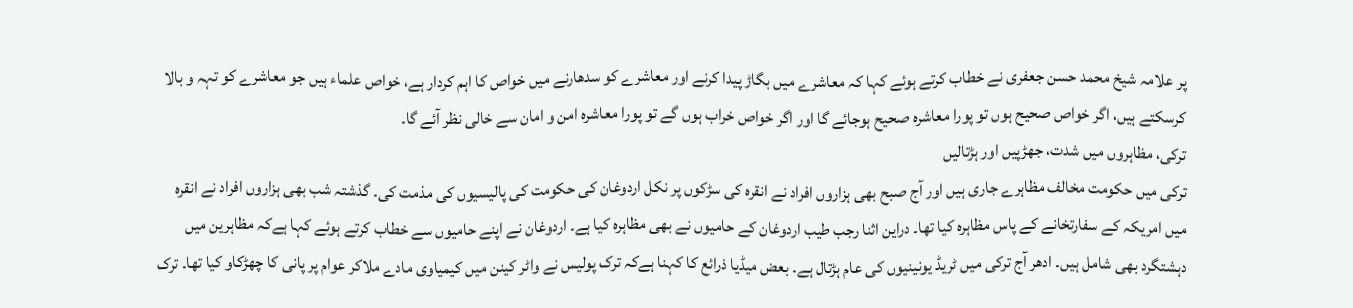پر علامہ شیخ محمد حسن جعفری نے خطاب کرتے ہوئے کہا کہ معاشرے میں بگاڑ پیدا کرنے اور معاشرے کو سدھارنے میں خواص کا اہم کردار ہے، خواص علماء ہیں جو معاشرے کو تہہ و بالا کرسکتے ہیں، اگر خواص صحیح ہوں تو پورا معاشرہ صحیح ہوجائے گا اور اگر خواص خراب ہوں گے تو پورا معاشرہ امن و امان سے خالی نظر آئے گا۔
ترکی، مظاہروں میں شدت، جھڑپیں اور ہڑتالیں
ترکی میں حکومت مخالف مظاہرے جاری ہیں اور آج صبح بھی ہزاروں افراد نے انقرہ کی سڑکوں پر نکل اردوغان کی حکومت کی پالیسیوں کی مذمت کی۔ گذشتہ شب بھی ہزاروں افراد نے انقرہ میں امریکہ کے سفارتخانے کے پاس مظاہرہ کیا تھا۔ دراین اثنا رجب طیب اردوغان کے حامیوں نے بھی مظاہرہ کیا ہے۔ اردوغان نے اپنے حامیوں سے خطاب کرتے ہوئے کہا ہےکہ مظاہرین میں دہشتگرد بھی شامل ہیں۔ ادھر آج ترکی میں ٹریڈ یونینیوں کی عام ہڑتال ہے۔ بعض میڈیا ذرائع کا کہنا ہےکہ ترک پولیس نے واٹر کینن میں کیمیاوی مادے ملاکر عوام پر پانی کا چھڑکاو کیا تھا۔ ترک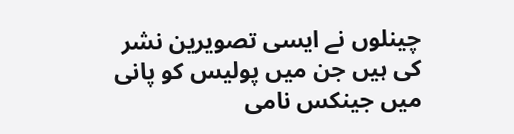چينلوں نے ایسی تصویرین نشر کی ہیں جن میں پولیس کو پانی میں جینکس نامی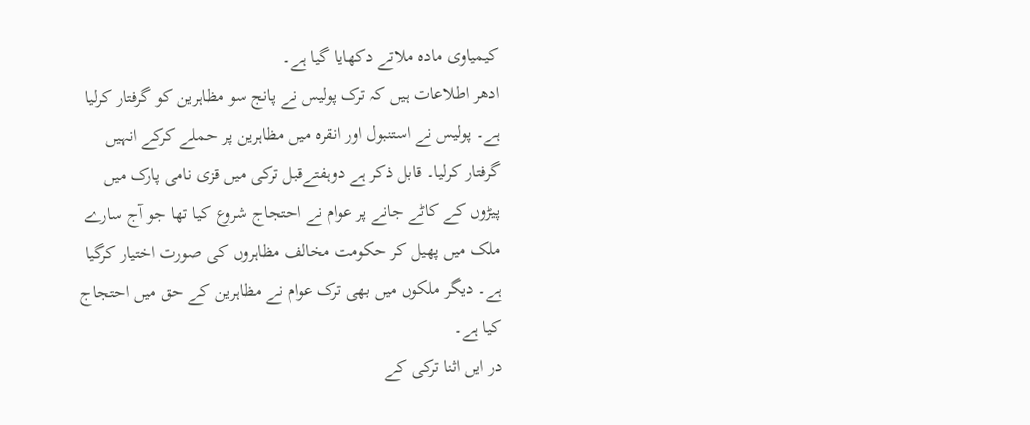کیمیاوی مادہ ملاتے دکھایا گيا ہے۔
ادھر اطلاعات ہيں کہ ترک پولیس نے پانج سو مظاہرین کو گرفتار کرلیا ہے۔ پولیس نے استنبول اور انقرہ میں مظاہرین پر حملے کرکے انہیں گرفتار کرلیا۔ قابل ذکر ہے دوہفتےقبل ترکی میں قزی نامی پارک میں پیڑوں کے کاٹے جانے پر عوام نے احتجاج شروع کیا تھا جو آج سارے ملک میں پھیل کر حکومت مخالف مظاہروں کی صورت اختیار کرگيا ہے۔ دیگر ملکوں میں بھی ترک عوام نے مظاہرین کے حق میں احتجاج کیا ہے۔
در ایں اثنا ترکی کے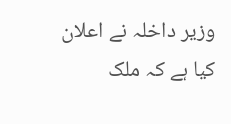وزیر داخلہ نے اعلان کیا ہے کہ ملک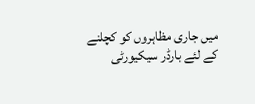میں جاری مظاہروں کو کچلنے کے لئے بارڈر سیکیورٹی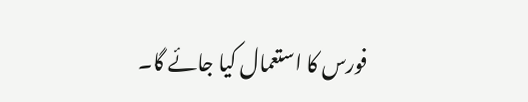فورس کا استعمال کیا جائے گا۔